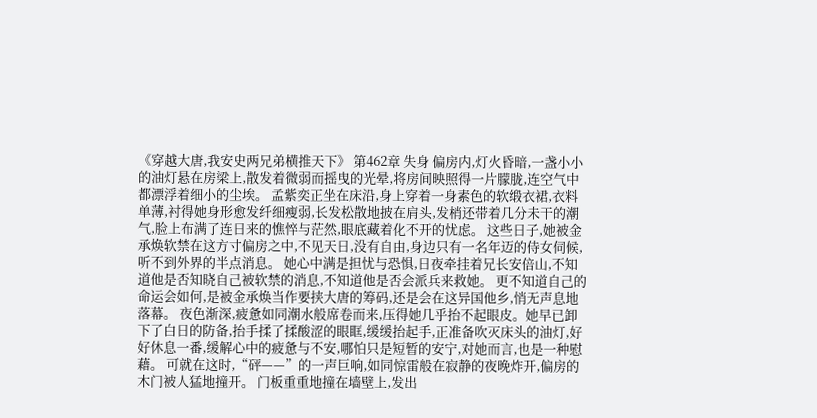《穿越大唐,我安史两兄弟横推天下》 第462章 失身 偏房内,灯火昏暗,一盏小小的油灯悬在房梁上,散发着微弱而摇曳的光晕,将房间映照得一片朦胧,连空气中都漂浮着细小的尘埃。 孟紫奕正坐在床沿,身上穿着一身素色的软缎衣裙,衣料单薄,衬得她身形愈发纤细瘦弱,长发松散地披在肩头,发梢还带着几分未干的潮气,脸上布满了连日来的憔悴与茫然,眼底藏着化不开的忧虑。 这些日子,她被金承焕软禁在这方寸偏房之中,不见天日,没有自由,身边只有一名年迈的侍女伺候,听不到外界的半点消息。 她心中满是担忧与恐惧,日夜牵挂着兄长安倍山,不知道他是否知晓自己被软禁的消息,不知道他是否会派兵来救她。 更不知道自己的命运会如何,是被金承焕当作要挟大唐的筹码,还是会在这异国他乡,悄无声息地落幕。 夜色渐深,疲惫如同潮水般席卷而来,压得她几乎抬不起眼皮。她早已卸下了白日的防备,抬手揉了揉酸涩的眼眶,缓缓抬起手,正准备吹灭床头的油灯,好好休息一番,缓解心中的疲惫与不安,哪怕只是短暂的安宁,对她而言,也是一种慰藉。 可就在这时,“砰——”的一声巨响,如同惊雷般在寂静的夜晚炸开,偏房的木门被人猛地撞开。 门板重重地撞在墙壁上,发出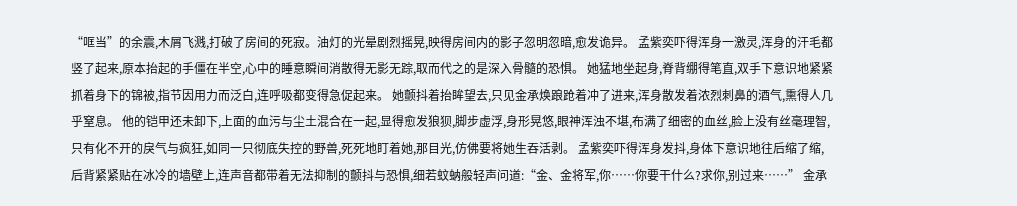“哐当”的余震,木屑飞溅,打破了房间的死寂。油灯的光晕剧烈摇晃,映得房间内的影子忽明忽暗,愈发诡异。 孟紫奕吓得浑身一激灵,浑身的汗毛都竖了起来,原本抬起的手僵在半空,心中的睡意瞬间消散得无影无踪,取而代之的是深入骨髓的恐惧。 她猛地坐起身,脊背绷得笔直,双手下意识地紧紧抓着身下的锦被,指节因用力而泛白,连呼吸都变得急促起来。 她颤抖着抬眸望去,只见金承焕踉跄着冲了进来,浑身散发着浓烈刺鼻的酒气,熏得人几乎窒息。 他的铠甲还未卸下,上面的血污与尘土混合在一起,显得愈发狼狈,脚步虚浮,身形晃悠,眼神浑浊不堪,布满了细密的血丝,脸上没有丝毫理智,只有化不开的戾气与疯狂,如同一只彻底失控的野兽,死死地盯着她,那目光,仿佛要将她生吞活剥。 孟紫奕吓得浑身发抖,身体下意识地往后缩了缩,后背紧紧贴在冰冷的墙壁上,连声音都带着无法抑制的颤抖与恐惧,细若蚊蚋般轻声问道:“金、金将军,你……你要干什么?求你,别过来……” 金承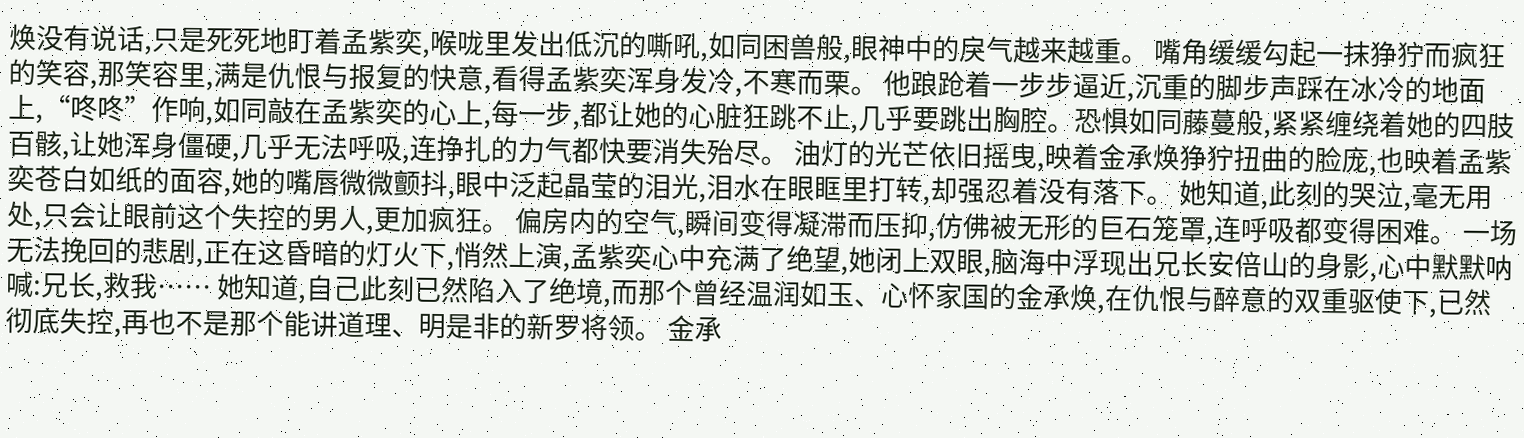焕没有说话,只是死死地盯着孟紫奕,喉咙里发出低沉的嘶吼,如同困兽般,眼神中的戾气越来越重。 嘴角缓缓勾起一抹狰狞而疯狂的笑容,那笑容里,满是仇恨与报复的快意,看得孟紫奕浑身发冷,不寒而栗。 他踉跄着一步步逼近,沉重的脚步声踩在冰冷的地面上,“咚咚”作响,如同敲在孟紫奕的心上,每一步,都让她的心脏狂跳不止,几乎要跳出胸腔。恐惧如同藤蔓般,紧紧缠绕着她的四肢百骸,让她浑身僵硬,几乎无法呼吸,连挣扎的力气都快要消失殆尽。 油灯的光芒依旧摇曳,映着金承焕狰狞扭曲的脸庞,也映着孟紫奕苍白如纸的面容,她的嘴唇微微颤抖,眼中泛起晶莹的泪光,泪水在眼眶里打转,却强忍着没有落下。 她知道,此刻的哭泣,毫无用处,只会让眼前这个失控的男人,更加疯狂。 偏房内的空气,瞬间变得凝滞而压抑,仿佛被无形的巨石笼罩,连呼吸都变得困难。 一场无法挽回的悲剧,正在这昏暗的灯火下,悄然上演,孟紫奕心中充满了绝望,她闭上双眼,脑海中浮现出兄长安倍山的身影,心中默默呐喊:兄长,救我…… 她知道,自己此刻已然陷入了绝境,而那个曾经温润如玉、心怀家国的金承焕,在仇恨与醉意的双重驱使下,已然彻底失控,再也不是那个能讲道理、明是非的新罗将领。 金承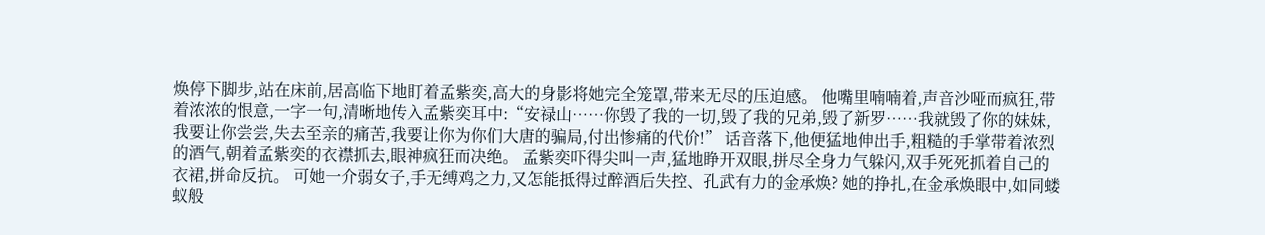焕停下脚步,站在床前,居高临下地盯着孟紫奕,高大的身影将她完全笼罩,带来无尽的压迫感。 他嘴里喃喃着,声音沙哑而疯狂,带着浓浓的恨意,一字一句,清晰地传入孟紫奕耳中:“安禄山……你毁了我的一切,毁了我的兄弟,毁了新罗……我就毁了你的妹妹,我要让你尝尝,失去至亲的痛苦,我要让你为你们大唐的骗局,付出惨痛的代价!” 话音落下,他便猛地伸出手,粗糙的手掌带着浓烈的酒气,朝着孟紫奕的衣襟抓去,眼神疯狂而决绝。 孟紫奕吓得尖叫一声,猛地睁开双眼,拼尽全身力气躲闪,双手死死抓着自己的衣裙,拼命反抗。 可她一介弱女子,手无缚鸡之力,又怎能抵得过醉酒后失控、孔武有力的金承焕? 她的挣扎,在金承焕眼中,如同蝼蚁般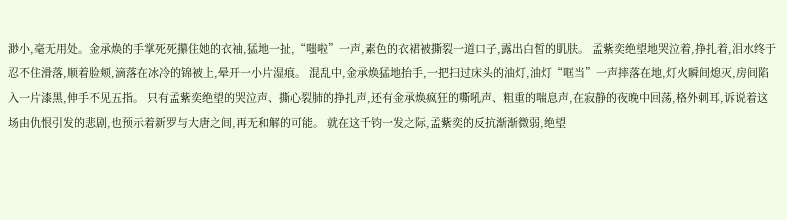渺小,毫无用处。金承焕的手掌死死攥住她的衣袖,猛地一扯,“嗤啦”一声,素色的衣裙被撕裂一道口子,露出白皙的肌肤。 孟紫奕绝望地哭泣着,挣扎着,泪水终于忍不住滑落,顺着脸颊,滴落在冰冷的锦被上,晕开一小片湿痕。 混乱中,金承焕猛地抬手,一把扫过床头的油灯,油灯“哐当”一声摔落在地,灯火瞬间熄灭,房间陷入一片漆黑,伸手不见五指。 只有孟紫奕绝望的哭泣声、撕心裂肺的挣扎声,还有金承焕疯狂的嘶吼声、粗重的喘息声,在寂静的夜晚中回荡,格外刺耳,诉说着这场由仇恨引发的悲剧,也预示着新罗与大唐之间,再无和解的可能。 就在这千钧一发之际,孟紫奕的反抗渐渐微弱,绝望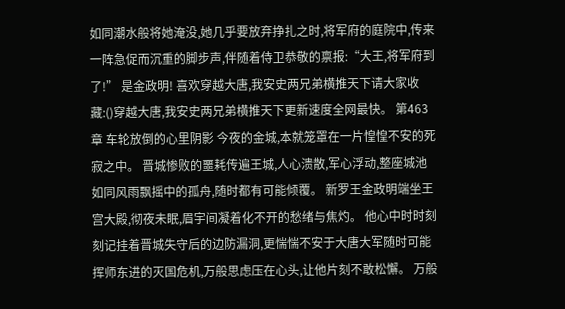如同潮水般将她淹没,她几乎要放弃挣扎之时,将军府的庭院中,传来一阵急促而沉重的脚步声,伴随着侍卫恭敬的禀报:“大王,将军府到了!” 是金政明! 喜欢穿越大唐,我安史两兄弟横推天下请大家收藏:()穿越大唐,我安史两兄弟横推天下更新速度全网最快。 第463章 车轮放倒的心里阴影 今夜的金城,本就笼罩在一片惶惶不安的死寂之中。 晋城惨败的噩耗传遍王城,人心溃散,军心浮动,整座城池如同风雨飘摇中的孤舟,随时都有可能倾覆。 新罗王金政明端坐王宫大殿,彻夜未眠,眉宇间凝着化不开的愁绪与焦灼。 他心中时时刻刻记挂着晋城失守后的边防漏洞,更惴惴不安于大唐大军随时可能挥师东进的灭国危机,万般思虑压在心头,让他片刻不敢松懈。 万般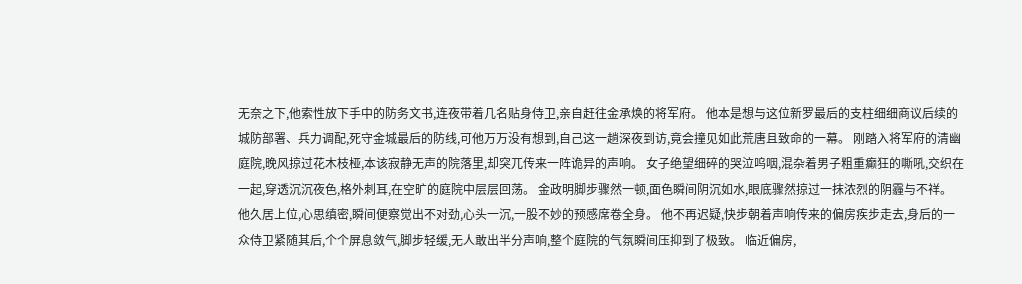无奈之下,他索性放下手中的防务文书,连夜带着几名贴身侍卫,亲自赶往金承焕的将军府。 他本是想与这位新罗最后的支柱细细商议后续的城防部署、兵力调配,死守金城最后的防线,可他万万没有想到,自己这一趟深夜到访,竟会撞见如此荒唐且致命的一幕。 刚踏入将军府的清幽庭院,晚风掠过花木枝桠,本该寂静无声的院落里,却突兀传来一阵诡异的声响。 女子绝望细碎的哭泣呜咽,混杂着男子粗重癫狂的嘶吼,交织在一起,穿透沉沉夜色,格外刺耳,在空旷的庭院中层层回荡。 金政明脚步骤然一顿,面色瞬间阴沉如水,眼底骤然掠过一抹浓烈的阴霾与不祥。 他久居上位,心思缜密,瞬间便察觉出不对劲,心头一沉,一股不妙的预感席卷全身。 他不再迟疑,快步朝着声响传来的偏房疾步走去,身后的一众侍卫紧随其后,个个屏息敛气,脚步轻缓,无人敢出半分声响,整个庭院的气氛瞬间压抑到了极致。 临近偏房,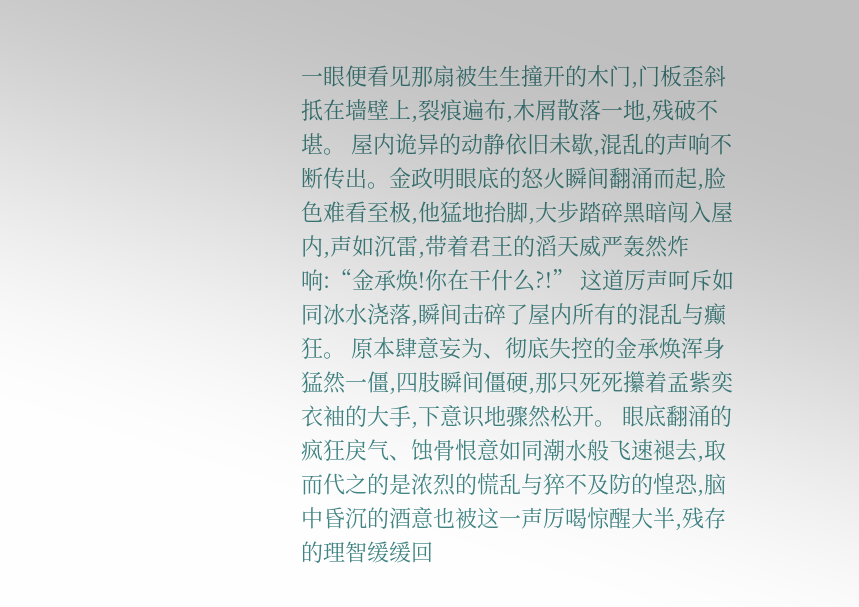一眼便看见那扇被生生撞开的木门,门板歪斜抵在墙壁上,裂痕遍布,木屑散落一地,残破不堪。 屋内诡异的动静依旧未歇,混乱的声响不断传出。金政明眼底的怒火瞬间翻涌而起,脸色难看至极,他猛地抬脚,大步踏碎黑暗闯入屋内,声如沉雷,带着君王的滔天威严轰然炸响:“金承焕!你在干什么?!” 这道厉声呵斥如同冰水浇落,瞬间击碎了屋内所有的混乱与癫狂。 原本肆意妄为、彻底失控的金承焕浑身猛然一僵,四肢瞬间僵硬,那只死死攥着孟紫奕衣袖的大手,下意识地骤然松开。 眼底翻涌的疯狂戾气、蚀骨恨意如同潮水般飞速褪去,取而代之的是浓烈的慌乱与猝不及防的惶恐,脑中昏沉的酒意也被这一声厉喝惊醒大半,残存的理智缓缓回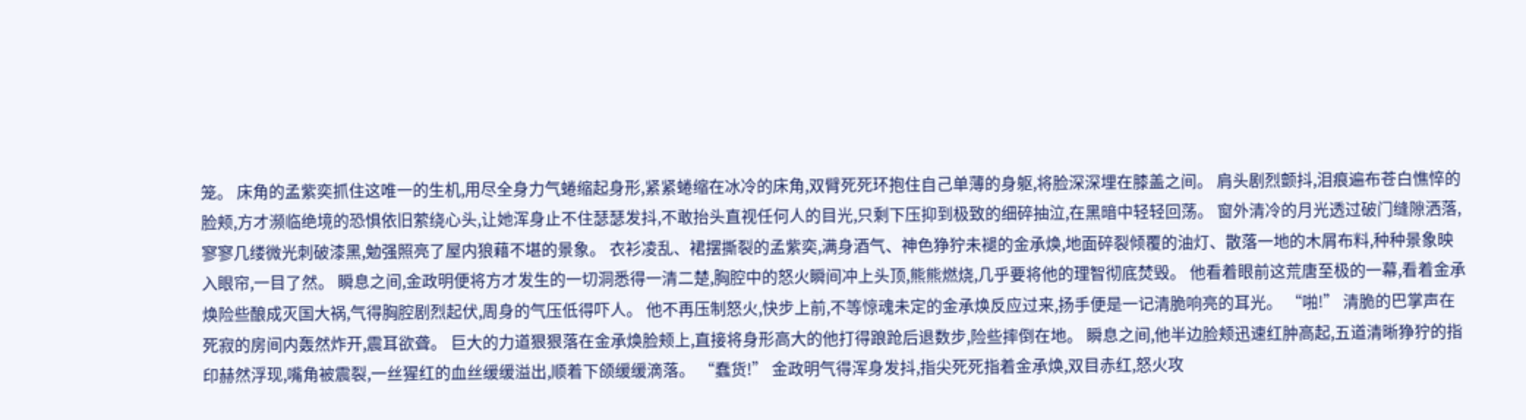笼。 床角的孟紫奕抓住这唯一的生机,用尽全身力气蜷缩起身形,紧紧蜷缩在冰冷的床角,双臂死死环抱住自己单薄的身躯,将脸深深埋在膝盖之间。 肩头剧烈颤抖,泪痕遍布苍白憔悴的脸颊,方才濒临绝境的恐惧依旧萦绕心头,让她浑身止不住瑟瑟发抖,不敢抬头直视任何人的目光,只剩下压抑到极致的细碎抽泣,在黑暗中轻轻回荡。 窗外清冷的月光透过破门缝隙洒落,寥寥几缕微光刺破漆黑,勉强照亮了屋内狼藉不堪的景象。 衣衫凌乱、裙摆撕裂的孟紫奕,满身酒气、神色狰狞未褪的金承焕,地面碎裂倾覆的油灯、散落一地的木屑布料,种种景象映入眼帘,一目了然。 瞬息之间,金政明便将方才发生的一切洞悉得一清二楚,胸腔中的怒火瞬间冲上头顶,熊熊燃烧,几乎要将他的理智彻底焚毁。 他看着眼前这荒唐至极的一幕,看着金承焕险些酿成灭国大祸,气得胸腔剧烈起伏,周身的气压低得吓人。 他不再压制怒火,快步上前,不等惊魂未定的金承焕反应过来,扬手便是一记清脆响亮的耳光。 “啪!” 清脆的巴掌声在死寂的房间内轰然炸开,震耳欲聋。 巨大的力道狠狠落在金承焕脸颊上,直接将身形高大的他打得踉跄后退数步,险些摔倒在地。 瞬息之间,他半边脸颊迅速红肿高起,五道清晰狰狞的指印赫然浮现,嘴角被震裂,一丝猩红的血丝缓缓溢出,顺着下颌缓缓滴落。 “蠢货!” 金政明气得浑身发抖,指尖死死指着金承焕,双目赤红,怒火攻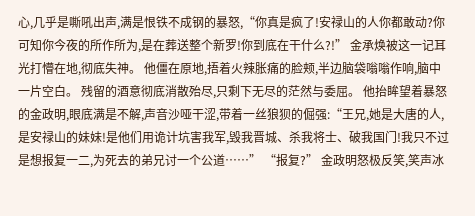心,几乎是嘶吼出声,满是恨铁不成钢的暴怒,“你真是疯了!安禄山的人你都敢动?你可知你今夜的所作所为,是在葬送整个新罗!你到底在干什么?!” 金承焕被这一记耳光打懵在地,彻底失神。 他僵在原地,捂着火辣胀痛的脸颊,半边脑袋嗡嗡作响,脑中一片空白。 残留的酒意彻底消散殆尽,只剩下无尽的茫然与委屈。 他抬眸望着暴怒的金政明,眼底满是不解,声音沙哑干涩,带着一丝狼狈的倔强:“王兄,她是大唐的人,是安禄山的妹妹!是他们用诡计坑害我军,毁我晋城、杀我将士、破我国门!我只不过是想报复一二,为死去的弟兄讨一个公道……” “报复?” 金政明怒极反笑,笑声冰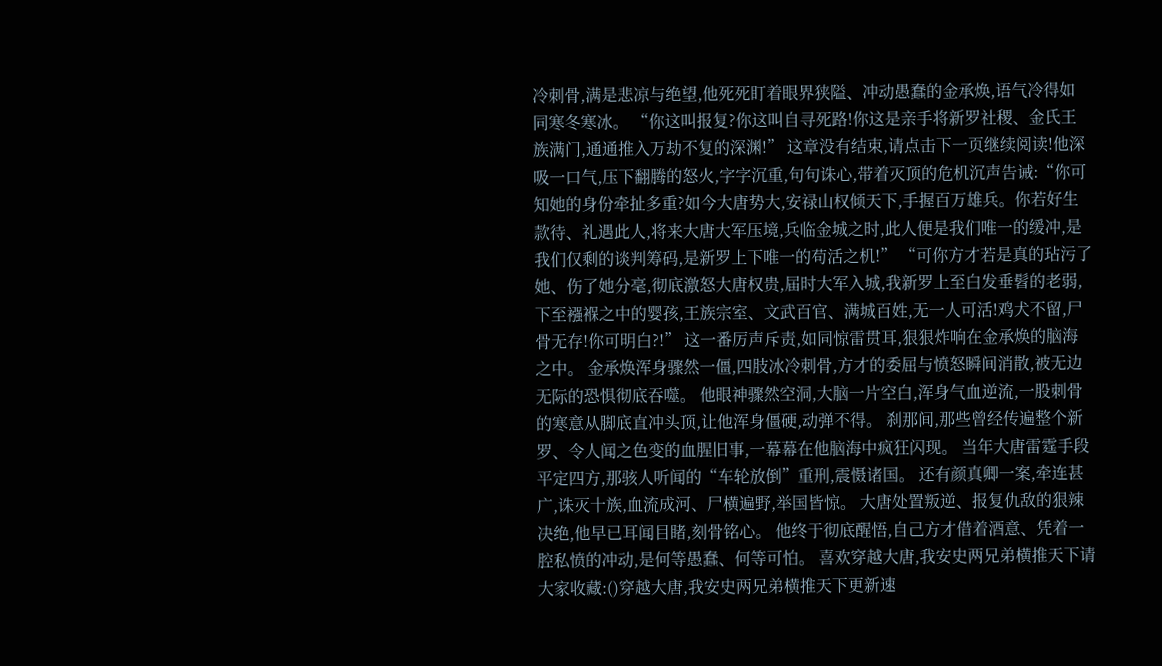冷刺骨,满是悲凉与绝望,他死死盯着眼界狭隘、冲动愚蠢的金承焕,语气冷得如同寒冬寒冰。 “你这叫报复?你这叫自寻死路!你这是亲手将新罗社稷、金氏王族满门,通通推入万劫不复的深渊!” 这章没有结束,请点击下一页继续阅读!他深吸一口气,压下翻腾的怒火,字字沉重,句句诛心,带着灭顶的危机沉声告诫:“你可知她的身份牵扯多重?如今大唐势大,安禄山权倾天下,手握百万雄兵。你若好生款待、礼遇此人,将来大唐大军压境,兵临金城之时,此人便是我们唯一的缓冲,是我们仅剩的谈判筹码,是新罗上下唯一的苟活之机!” “可你方才若是真的玷污了她、伤了她分毫,彻底激怒大唐权贵,届时大军入城,我新罗上至白发垂髫的老弱,下至襁褓之中的婴孩,王族宗室、文武百官、满城百姓,无一人可活!鸡犬不留,尸骨无存!你可明白?!” 这一番厉声斥责,如同惊雷贯耳,狠狠炸响在金承焕的脑海之中。 金承焕浑身骤然一僵,四肢冰冷刺骨,方才的委屈与愤怒瞬间消散,被无边无际的恐惧彻底吞噬。 他眼神骤然空洞,大脑一片空白,浑身气血逆流,一股刺骨的寒意从脚底直冲头顶,让他浑身僵硬,动弹不得。 刹那间,那些曾经传遍整个新罗、令人闻之色变的血腥旧事,一幕幕在他脑海中疯狂闪现。 当年大唐雷霆手段平定四方,那骇人听闻的“车轮放倒”重刑,震慑诸国。 还有颜真卿一案,牵连甚广,诛灭十族,血流成河、尸横遍野,举国皆惊。 大唐处置叛逆、报复仇敌的狠辣决绝,他早已耳闻目睹,刻骨铭心。 他终于彻底醒悟,自己方才借着酒意、凭着一腔私愤的冲动,是何等愚蠢、何等可怕。 喜欢穿越大唐,我安史两兄弟横推天下请大家收藏:()穿越大唐,我安史两兄弟横推天下更新速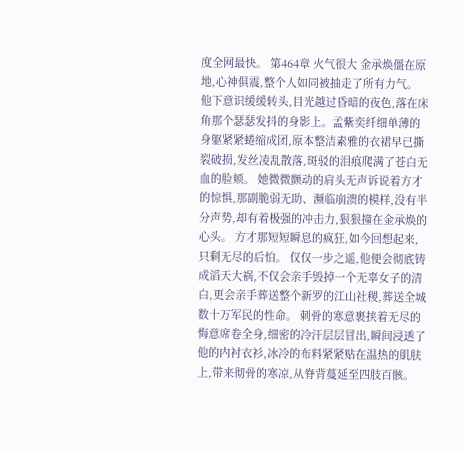度全网最快。 第464章 火气很大 金承焕僵在原地,心神俱震,整个人如同被抽走了所有力气。 他下意识缓缓转头,目光越过昏暗的夜色,落在床角那个瑟瑟发抖的身影上。孟紫奕纤细单薄的身躯紧紧蜷缩成团,原本整洁素雅的衣裙早已撕裂破损,发丝凌乱散落,斑驳的泪痕爬满了苍白无血的脸颊。 她微微颤动的肩头无声诉说着方才的惊惧,那副脆弱无助、濒临崩溃的模样,没有半分声势,却有着极强的冲击力,狠狠撞在金承焕的心头。 方才那短短瞬息的疯狂,如今回想起来,只剩无尽的后怕。 仅仅一步之遥,他便会彻底铸成滔天大祸,不仅会亲手毁掉一个无辜女子的清白,更会亲手葬送整个新罗的江山社稷,葬送全城数十万军民的性命。 刺骨的寒意裹挟着无尽的悔意席卷全身,细密的冷汗层层冒出,瞬间浸透了他的内衬衣衫,冰冷的布料紧紧贴在温热的肌肤上,带来彻骨的寒凉,从脊背蔓延至四肢百骸。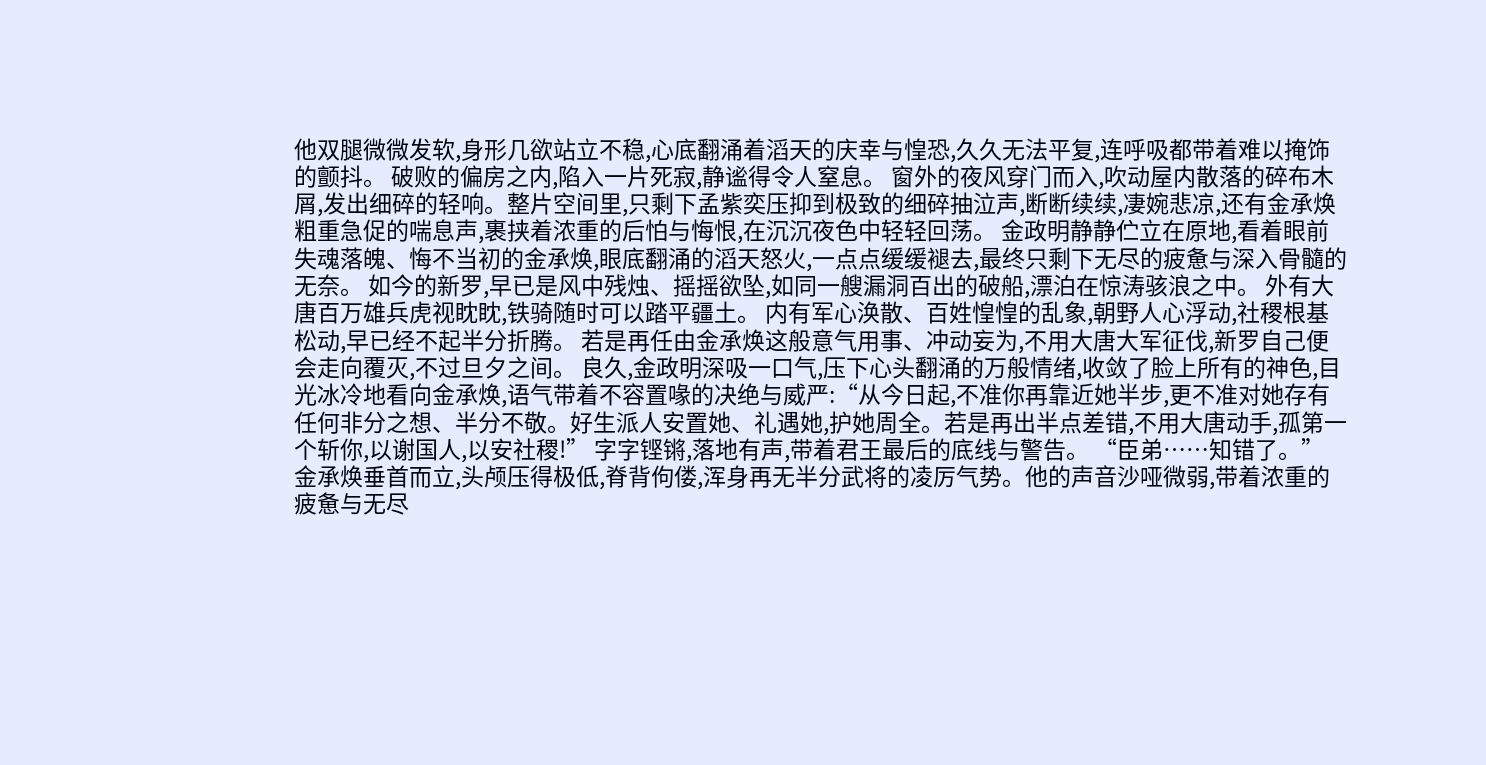他双腿微微发软,身形几欲站立不稳,心底翻涌着滔天的庆幸与惶恐,久久无法平复,连呼吸都带着难以掩饰的颤抖。 破败的偏房之内,陷入一片死寂,静谧得令人窒息。 窗外的夜风穿门而入,吹动屋内散落的碎布木屑,发出细碎的轻响。整片空间里,只剩下孟紫奕压抑到极致的细碎抽泣声,断断续续,凄婉悲凉,还有金承焕粗重急促的喘息声,裹挟着浓重的后怕与悔恨,在沉沉夜色中轻轻回荡。 金政明静静伫立在原地,看着眼前失魂落魄、悔不当初的金承焕,眼底翻涌的滔天怒火,一点点缓缓褪去,最终只剩下无尽的疲惫与深入骨髓的无奈。 如今的新罗,早已是风中残烛、摇摇欲坠,如同一艘漏洞百出的破船,漂泊在惊涛骇浪之中。 外有大唐百万雄兵虎视眈眈,铁骑随时可以踏平疆土。 内有军心涣散、百姓惶惶的乱象,朝野人心浮动,社稷根基松动,早已经不起半分折腾。 若是再任由金承焕这般意气用事、冲动妄为,不用大唐大军征伐,新罗自己便会走向覆灭,不过旦夕之间。 良久,金政明深吸一口气,压下心头翻涌的万般情绪,收敛了脸上所有的神色,目光冰冷地看向金承焕,语气带着不容置喙的决绝与威严:“从今日起,不准你再靠近她半步,更不准对她存有任何非分之想、半分不敬。好生派人安置她、礼遇她,护她周全。若是再出半点差错,不用大唐动手,孤第一个斩你,以谢国人,以安社稷!” 字字铿锵,落地有声,带着君王最后的底线与警告。 “臣弟……知错了。” 金承焕垂首而立,头颅压得极低,脊背佝偻,浑身再无半分武将的凌厉气势。他的声音沙哑微弱,带着浓重的疲惫与无尽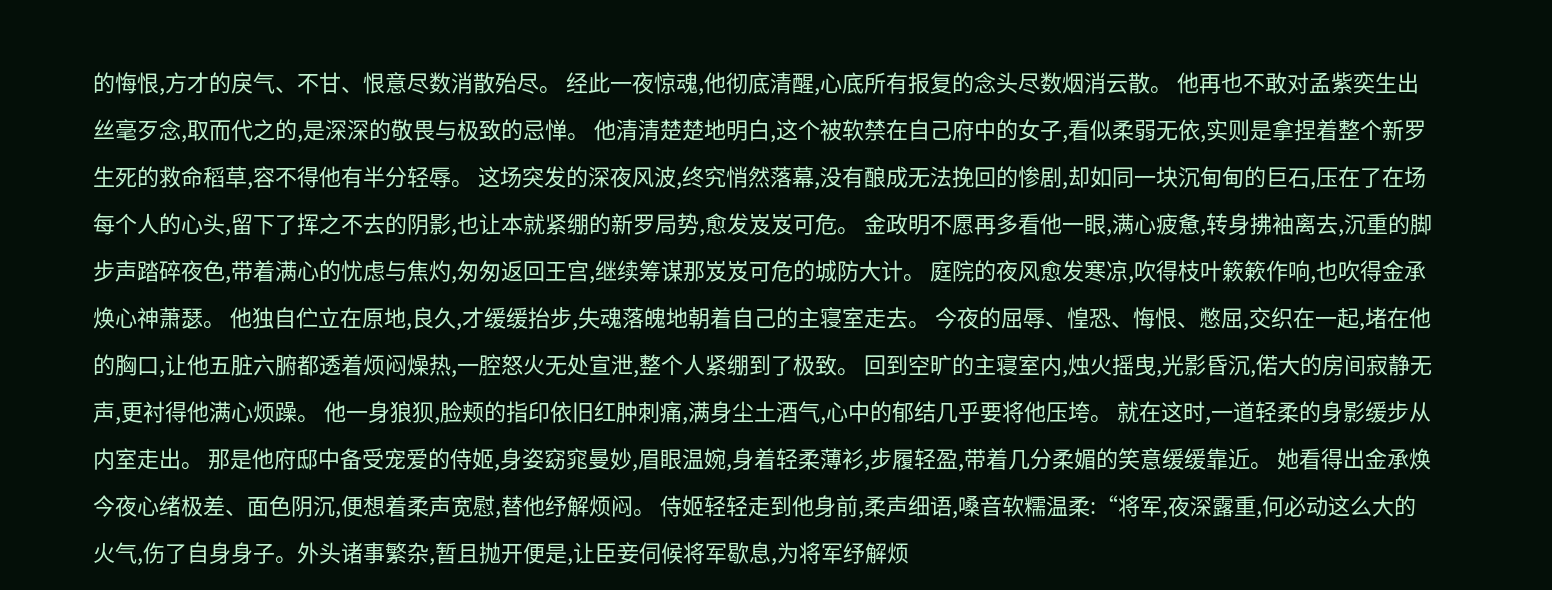的悔恨,方才的戾气、不甘、恨意尽数消散殆尽。 经此一夜惊魂,他彻底清醒,心底所有报复的念头尽数烟消云散。 他再也不敢对孟紫奕生出丝毫歹念,取而代之的,是深深的敬畏与极致的忌惮。 他清清楚楚地明白,这个被软禁在自己府中的女子,看似柔弱无依,实则是拿捏着整个新罗生死的救命稻草,容不得他有半分轻辱。 这场突发的深夜风波,终究悄然落幕,没有酿成无法挽回的惨剧,却如同一块沉甸甸的巨石,压在了在场每个人的心头,留下了挥之不去的阴影,也让本就紧绷的新罗局势,愈发岌岌可危。 金政明不愿再多看他一眼,满心疲惫,转身拂袖离去,沉重的脚步声踏碎夜色,带着满心的忧虑与焦灼,匆匆返回王宫,继续筹谋那岌岌可危的城防大计。 庭院的夜风愈发寒凉,吹得枝叶簌簌作响,也吹得金承焕心神萧瑟。 他独自伫立在原地,良久,才缓缓抬步,失魂落魄地朝着自己的主寝室走去。 今夜的屈辱、惶恐、悔恨、憋屈,交织在一起,堵在他的胸口,让他五脏六腑都透着烦闷燥热,一腔怒火无处宣泄,整个人紧绷到了极致。 回到空旷的主寝室内,烛火摇曳,光影昏沉,偌大的房间寂静无声,更衬得他满心烦躁。 他一身狼狈,脸颊的指印依旧红肿刺痛,满身尘土酒气,心中的郁结几乎要将他压垮。 就在这时,一道轻柔的身影缓步从内室走出。 那是他府邸中备受宠爱的侍姬,身姿窈窕曼妙,眉眼温婉,身着轻柔薄衫,步履轻盈,带着几分柔媚的笑意缓缓靠近。 她看得出金承焕今夜心绪极差、面色阴沉,便想着柔声宽慰,替他纾解烦闷。 侍姬轻轻走到他身前,柔声细语,嗓音软糯温柔:“将军,夜深露重,何必动这么大的火气,伤了自身身子。外头诸事繁杂,暂且抛开便是,让臣妾伺候将军歇息,为将军纾解烦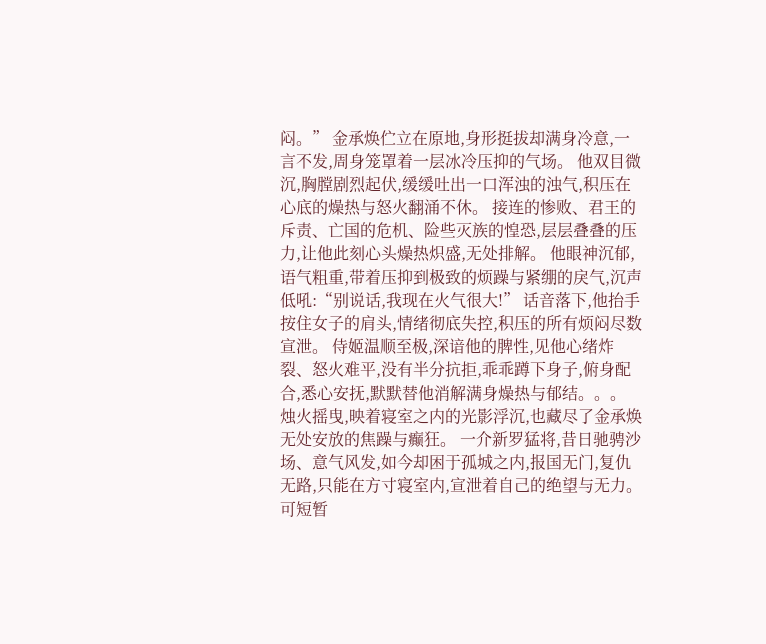闷。” 金承焕伫立在原地,身形挺拔却满身冷意,一言不发,周身笼罩着一层冰冷压抑的气场。 他双目微沉,胸膛剧烈起伏,缓缓吐出一口浑浊的浊气,积压在心底的燥热与怒火翻涌不休。 接连的惨败、君王的斥责、亡国的危机、险些灭族的惶恐,层层叠叠的压力,让他此刻心头燥热炽盛,无处排解。 他眼神沉郁,语气粗重,带着压抑到极致的烦躁与紧绷的戾气,沉声低吼:“别说话,我现在火气很大!” 话音落下,他抬手按住女子的肩头,情绪彻底失控,积压的所有烦闷尽数宣泄。 侍姬温顺至极,深谙他的脾性,见他心绪炸裂、怒火难平,没有半分抗拒,乖乖蹲下身子,俯身配合,悉心安抚,默默替他消解满身燥热与郁结。。。 烛火摇曳,映着寝室之内的光影浮沉,也藏尽了金承焕无处安放的焦躁与癫狂。 一介新罗猛将,昔日驰骋沙场、意气风发,如今却困于孤城之内,报国无门,复仇无路,只能在方寸寝室内,宣泄着自己的绝望与无力。 可短暂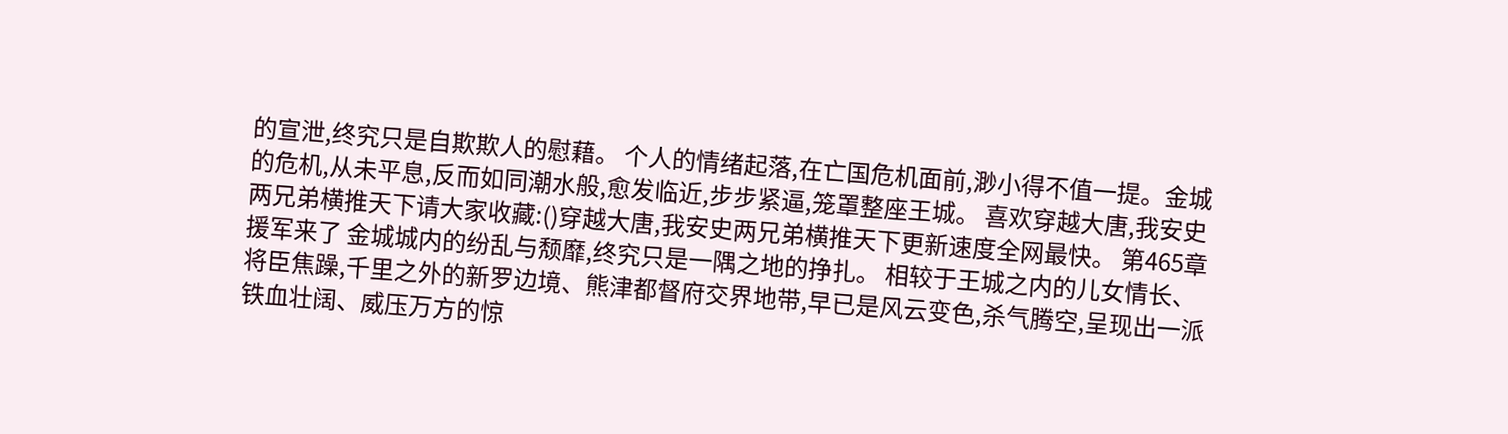的宣泄,终究只是自欺欺人的慰藉。 个人的情绪起落,在亡国危机面前,渺小得不值一提。金城的危机,从未平息,反而如同潮水般,愈发临近,步步紧逼,笼罩整座王城。 喜欢穿越大唐,我安史两兄弟横推天下请大家收藏:()穿越大唐,我安史两兄弟横推天下更新速度全网最快。 第465章 援军来了 金城城内的纷乱与颓靡,终究只是一隅之地的挣扎。 相较于王城之内的儿女情长、将臣焦躁,千里之外的新罗边境、熊津都督府交界地带,早已是风云变色,杀气腾空,呈现出一派铁血壮阔、威压万方的惊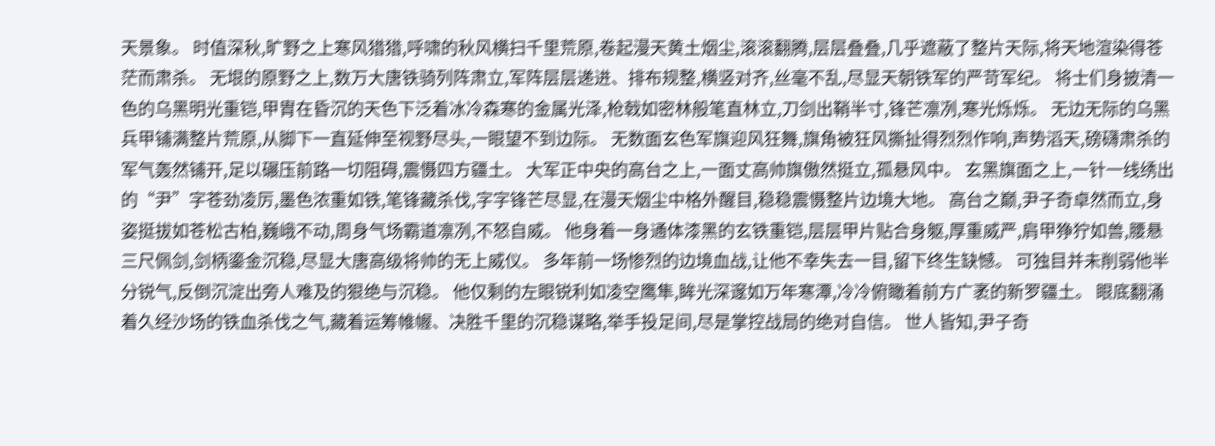天景象。 时值深秋,旷野之上寒风猎猎,呼啸的秋风横扫千里荒原,卷起漫天黄土烟尘,滚滚翻腾,层层叠叠,几乎遮蔽了整片天际,将天地渲染得苍茫而肃杀。 无垠的原野之上,数万大唐铁骑列阵肃立,军阵层层递进、排布规整,横竖对齐,丝毫不乱,尽显天朝铁军的严苛军纪。 将士们身披清一色的乌黑明光重铠,甲胄在昏沉的天色下泛着冰冷森寒的金属光泽,枪戟如密林般笔直林立,刀剑出鞘半寸,锋芒凛冽,寒光烁烁。 无边无际的乌黑兵甲铺满整片荒原,从脚下一直延伸至视野尽头,一眼望不到边际。 无数面玄色军旗迎风狂舞,旗角被狂风撕扯得烈烈作响,声势滔天,磅礴肃杀的军气轰然铺开,足以碾压前路一切阻碍,震慑四方疆土。 大军正中央的高台之上,一面丈高帅旗傲然挺立,孤悬风中。 玄黑旗面之上,一针一线绣出的“尹”字苍劲凌厉,墨色浓重如铁,笔锋藏杀伐,字字锋芒尽显,在漫天烟尘中格外醒目,稳稳震慑整片边境大地。 高台之巅,尹子奇卓然而立,身姿挺拔如苍松古柏,巍峨不动,周身气场霸道凛冽,不怒自威。 他身着一身通体漆黑的玄铁重铠,层层甲片贴合身躯,厚重威严,肩甲狰狞如兽,腰悬三尺佩剑,剑柄鎏金沉稳,尽显大唐高级将帅的无上威仪。 多年前一场惨烈的边境血战,让他不幸失去一目,留下终生缺憾。 可独目并未削弱他半分锐气,反倒沉淀出旁人难及的狠绝与沉稳。 他仅剩的左眼锐利如凌空鹰隼,眸光深邃如万年寒潭,冷冷俯瞰着前方广袤的新罗疆土。 眼底翻涌着久经沙场的铁血杀伐之气,藏着运筹帷幄、决胜千里的沉稳谋略,举手投足间,尽是掌控战局的绝对自信。 世人皆知,尹子奇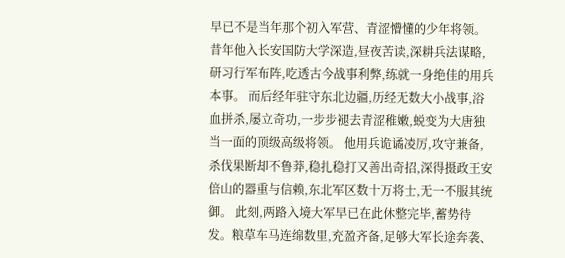早已不是当年那个初入军营、青涩懵懂的少年将领。 昔年他入长安国防大学深造,昼夜苦读,深耕兵法谋略,研习行军布阵,吃透古今战事利弊,练就一身绝佳的用兵本事。 而后经年驻守东北边疆,历经无数大小战事,浴血拼杀,屡立奇功,一步步褪去青涩稚嫩,蜕变为大唐独当一面的顶级高级将领。 他用兵诡谲凌厉,攻守兼备,杀伐果断却不鲁莽,稳扎稳打又善出奇招,深得摄政王安倍山的器重与信赖,东北军区数十万将士,无一不服其统御。 此刻,两路入境大军早已在此休整完毕,蓄势待发。粮草车马连绵数里,充盈齐备,足够大军长途奔袭、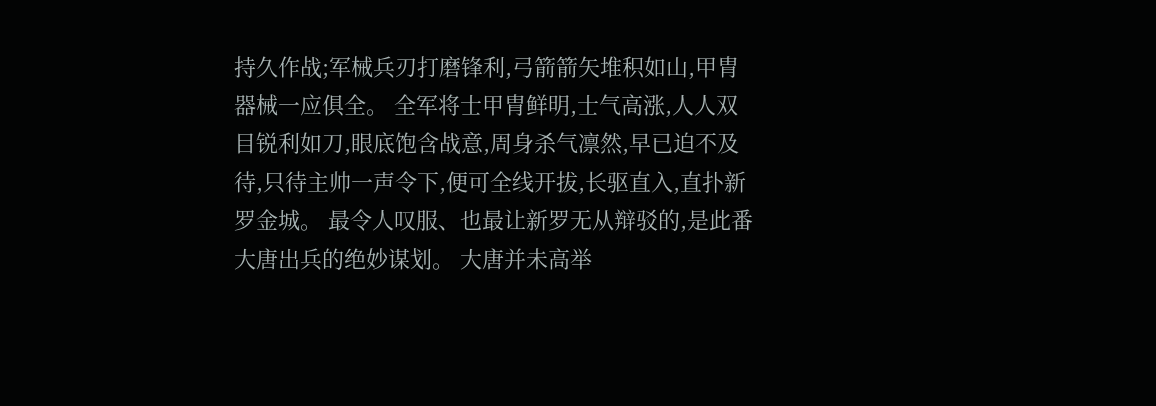持久作战;军械兵刃打磨锋利,弓箭箭矢堆积如山,甲胄器械一应俱全。 全军将士甲胄鲜明,士气高涨,人人双目锐利如刀,眼底饱含战意,周身杀气凛然,早已迫不及待,只待主帅一声令下,便可全线开拔,长驱直入,直扑新罗金城。 最令人叹服、也最让新罗无从辩驳的,是此番大唐出兵的绝妙谋划。 大唐并未高举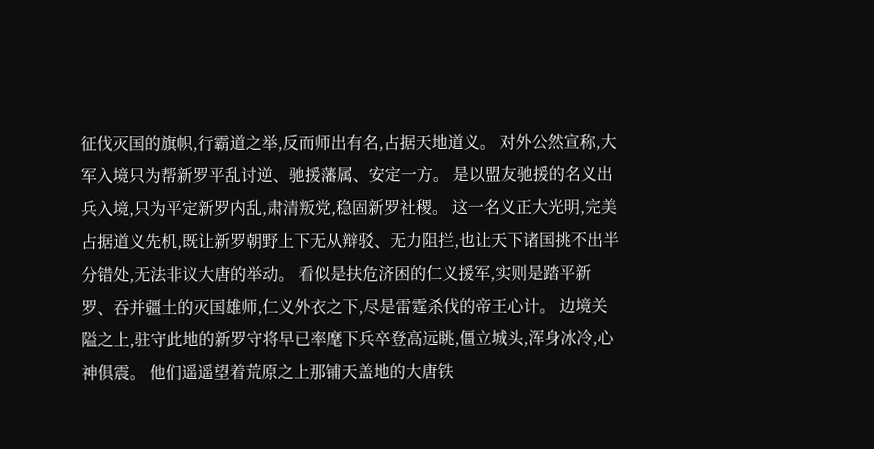征伐灭国的旗帜,行霸道之举,反而师出有名,占据天地道义。 对外公然宣称,大军入境只为帮新罗平乱讨逆、驰援藩属、安定一方。 是以盟友驰援的名义出兵入境,只为平定新罗内乱,肃清叛党,稳固新罗社稷。 这一名义正大光明,完美占据道义先机,既让新罗朝野上下无从辩驳、无力阻拦,也让天下诸国挑不出半分错处,无法非议大唐的举动。 看似是扶危济困的仁义援军,实则是踏平新罗、吞并疆土的灭国雄师,仁义外衣之下,尽是雷霆杀伐的帝王心计。 边境关隘之上,驻守此地的新罗守将早已率麾下兵卒登高远眺,僵立城头,浑身冰冷,心神俱震。 他们遥遥望着荒原之上那铺天盖地的大唐铁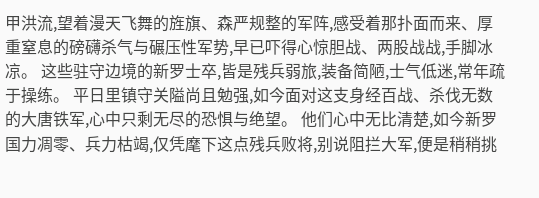甲洪流,望着漫天飞舞的旌旗、森严规整的军阵,感受着那扑面而来、厚重窒息的磅礴杀气与碾压性军势,早已吓得心惊胆战、两股战战,手脚冰凉。 这些驻守边境的新罗士卒,皆是残兵弱旅,装备简陋,士气低迷,常年疏于操练。 平日里镇守关隘尚且勉强,如今面对这支身经百战、杀伐无数的大唐铁军,心中只剩无尽的恐惧与绝望。 他们心中无比清楚,如今新罗国力凋零、兵力枯竭,仅凭麾下这点残兵败将,别说阻拦大军,便是稍稍挑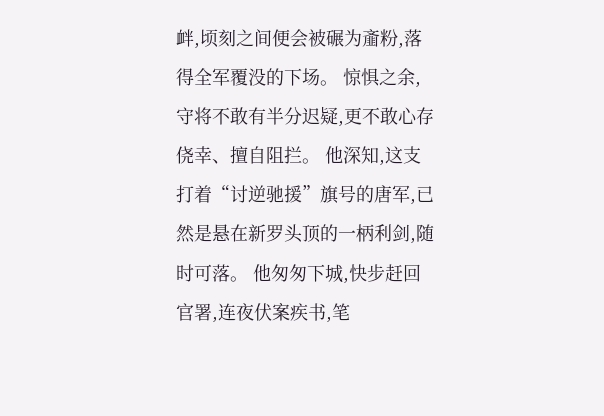衅,顷刻之间便会被碾为齑粉,落得全军覆没的下场。 惊惧之余,守将不敢有半分迟疑,更不敢心存侥幸、擅自阻拦。 他深知,这支打着“讨逆驰援”旗号的唐军,已然是悬在新罗头顶的一柄利剑,随时可落。 他匆匆下城,快步赶回官署,连夜伏案疾书,笔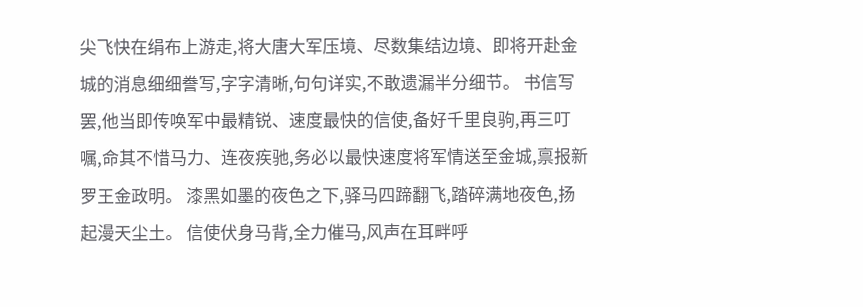尖飞快在绢布上游走,将大唐大军压境、尽数集结边境、即将开赴金城的消息细细誊写,字字清晰,句句详实,不敢遗漏半分细节。 书信写罢,他当即传唤军中最精锐、速度最快的信使,备好千里良驹,再三叮嘱,命其不惜马力、连夜疾驰,务必以最快速度将军情送至金城,禀报新罗王金政明。 漆黑如墨的夜色之下,驿马四蹄翻飞,踏碎满地夜色,扬起漫天尘土。 信使伏身马背,全力催马,风声在耳畔呼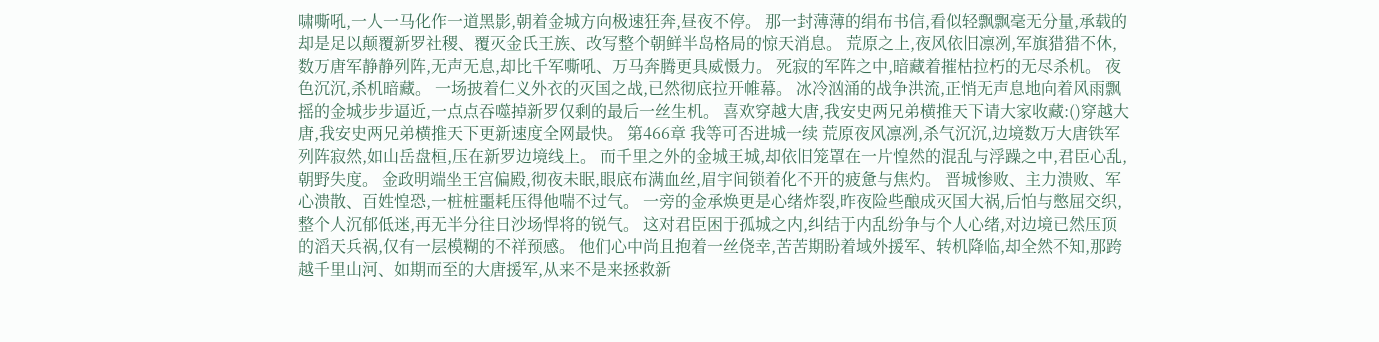啸嘶吼,一人一马化作一道黑影,朝着金城方向极速狂奔,昼夜不停。 那一封薄薄的绢布书信,看似轻飘飘毫无分量,承载的却是足以颠覆新罗社稷、覆灭金氏王族、改写整个朝鲜半岛格局的惊天消息。 荒原之上,夜风依旧凛冽,军旗猎猎不休,数万唐军静静列阵,无声无息,却比千军嘶吼、万马奔腾更具威慑力。 死寂的军阵之中,暗藏着摧枯拉朽的无尽杀机。 夜色沉沉,杀机暗藏。 一场披着仁义外衣的灭国之战,已然彻底拉开帷幕。 冰冷汹涌的战争洪流,正悄无声息地向着风雨飘摇的金城步步逼近,一点点吞噬掉新罗仅剩的最后一丝生机。 喜欢穿越大唐,我安史两兄弟横推天下请大家收藏:()穿越大唐,我安史两兄弟横推天下更新速度全网最快。 第466章 我等可否进城一续 荒原夜风凛冽,杀气沉沉,边境数万大唐铁军列阵寂然,如山岳盘桓,压在新罗边境线上。 而千里之外的金城王城,却依旧笼罩在一片惶然的混乱与浮躁之中,君臣心乱,朝野失度。 金政明端坐王宫偏殿,彻夜未眠,眼底布满血丝,眉宇间锁着化不开的疲惫与焦灼。 晋城惨败、主力溃败、军心溃散、百姓惶恐,一桩桩噩耗压得他喘不过气。 一旁的金承焕更是心绪炸裂,昨夜险些酿成灭国大祸,后怕与憋屈交织,整个人沉郁低迷,再无半分往日沙场悍将的锐气。 这对君臣困于孤城之内,纠结于内乱纷争与个人心绪,对边境已然压顶的滔天兵祸,仅有一层模糊的不祥预感。 他们心中尚且抱着一丝侥幸,苦苦期盼着域外援军、转机降临,却全然不知,那跨越千里山河、如期而至的大唐援军,从来不是来拯救新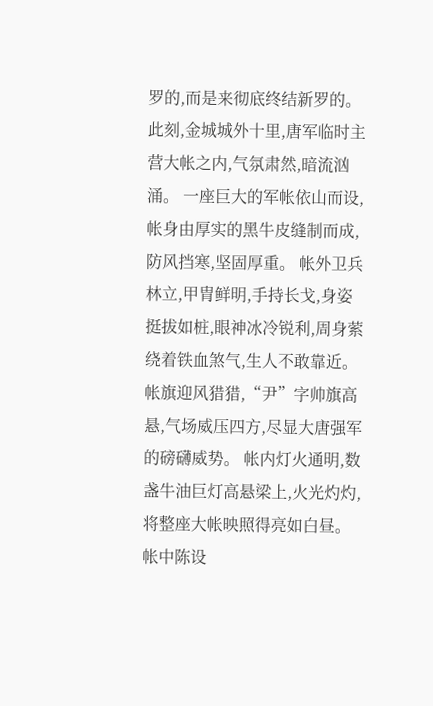罗的,而是来彻底终结新罗的。 此刻,金城城外十里,唐军临时主营大帐之内,气氛肃然,暗流汹涌。 一座巨大的军帐依山而设,帐身由厚实的黑牛皮缝制而成,防风挡寒,坚固厚重。 帐外卫兵林立,甲胄鲜明,手持长戈,身姿挺拔如桩,眼神冰冷锐利,周身萦绕着铁血煞气,生人不敢靠近。帐旗迎风猎猎,“尹”字帅旗高悬,气场威压四方,尽显大唐强军的磅礴威势。 帐内灯火通明,数盏牛油巨灯高悬梁上,火光灼灼,将整座大帐映照得亮如白昼。 帐中陈设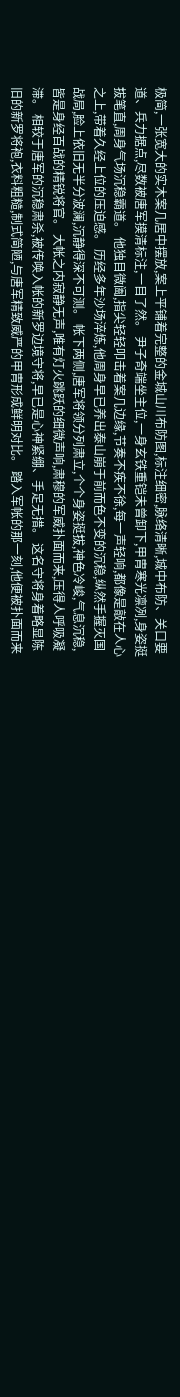极简,一张宽大的实木案几居中摆放,案上平铺着完整的金城山川布防图,标注细密,脉络清晰,城中布防、关口要道、兵力据点,尽数被唐军摸清标注,一目了然。 尹子奇端坐主位,一身玄铁重铠未曾卸下,甲胄寒光凛冽,身姿挺拔笔直,周身气场沉稳霸道。 他独目微阖,指尖轻轻叩击着案几边缘,节奏不疾不徐,每一声轻响,都像是敲在人心之上,带着久经上位的压迫感。 历经多年沙场淬炼,他周身早已养出泰山崩于前而色不变的沉稳,纵然手握灭国战局,脸上依旧无半分波澜,沉静得深不可测。 帐下两侧,唐军将领分列肃立,个个身姿挺拔,神色冷峻,气息沉稳,皆是身经百战的精锐将官。 大帐之内寂静无声,唯有灯火跳跃的细微声响,肃穆的军威扑面而来,压得人呼吸凝滞。 相较于唐军的沉稳肃杀,被传唤入帐的新罗边境守将,早已是心神紧绷、手足无措。 这名守将身着略显陈旧的新罗将袍,衣料粗糙,制式简陋,与唐军精致威严的甲胄形成鲜明对比。 踏入军帐的那一刻,他便被扑面而来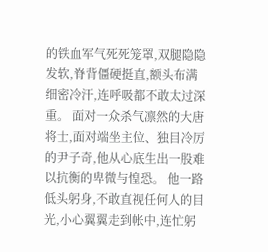的铁血军气死死笼罩,双腿隐隐发软,脊背僵硬挺直,额头布满细密冷汗,连呼吸都不敢太过深重。 面对一众杀气凛然的大唐将士,面对端坐主位、独目冷厉的尹子奇,他从心底生出一股难以抗衡的卑微与惶恐。 他一路低头躬身,不敢直视任何人的目光,小心翼翼走到帐中,连忙躬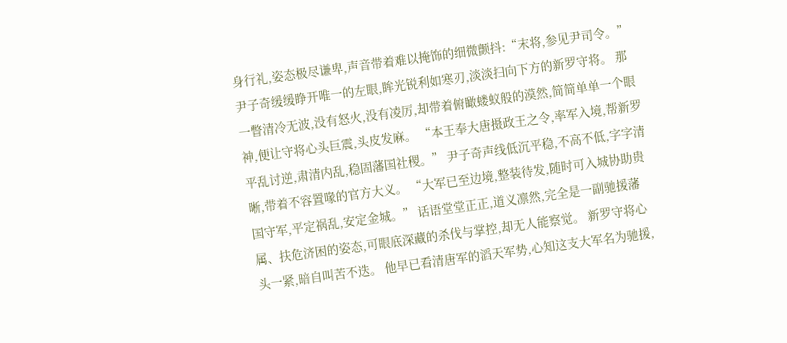身行礼,姿态极尽谦卑,声音带着难以掩饰的细微颤抖:“末将,参见尹司令。” 尹子奇缓缓睁开唯一的左眼,眸光锐利如寒刃,淡淡扫向下方的新罗守将。 那一瞥清冷无波,没有怒火,没有凌厉,却带着俯瞰蝼蚁般的漠然,简简单单一个眼神,便让守将心头巨震,头皮发麻。 “本王奉大唐摄政王之令,率军入境,帮新罗平乱讨逆,肃清内乱,稳固藩国社稷。” 尹子奇声线低沉平稳,不高不低,字字清晰,带着不容置喙的官方大义。 “大军已至边境,整装待发,随时可入城协助贵国守军,平定祸乱,安定金城。” 话语堂堂正正,道义凛然,完全是一副驰援藩属、扶危济困的姿态,可眼底深藏的杀伐与掌控,却无人能察觉。 新罗守将心头一紧,暗自叫苦不迭。 他早已看清唐军的滔天军势,心知这支大军名为驰援,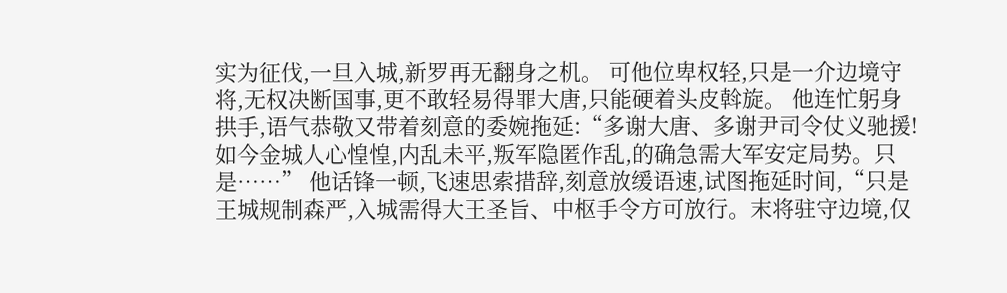实为征伐,一旦入城,新罗再无翻身之机。 可他位卑权轻,只是一介边境守将,无权决断国事,更不敢轻易得罪大唐,只能硬着头皮斡旋。 他连忙躬身拱手,语气恭敬又带着刻意的委婉拖延:“多谢大唐、多谢尹司令仗义驰援!如今金城人心惶惶,内乱未平,叛军隐匿作乱,的确急需大军安定局势。只是……” 他话锋一顿,飞速思索措辞,刻意放缓语速,试图拖延时间,“只是王城规制森严,入城需得大王圣旨、中枢手令方可放行。末将驻守边境,仅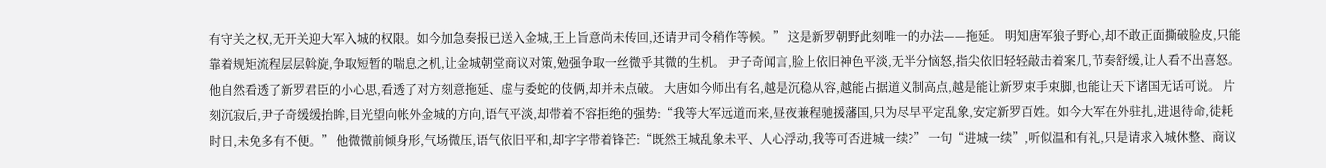有守关之权,无开关迎大军入城的权限。如今加急奏报已送入金城,王上旨意尚未传回,还请尹司令稍作等候。” 这是新罗朝野此刻唯一的办法——拖延。 明知唐军狼子野心,却不敢正面撕破脸皮,只能靠着规矩流程层层斡旋,争取短暂的喘息之机,让金城朝堂商议对策,勉强争取一丝微乎其微的生机。 尹子奇闻言,脸上依旧神色平淡,无半分恼怒,指尖依旧轻轻敲击着案几,节奏舒缓,让人看不出喜怒。 他自然看透了新罗君臣的小心思,看透了对方刻意拖延、虚与委蛇的伎俩,却并未点破。 大唐如今师出有名,越是沉稳从容,越能占据道义制高点,越是能让新罗束手束脚,也能让天下诸国无话可说。 片刻沉寂后,尹子奇缓缓抬眸,目光望向帐外金城的方向,语气平淡,却带着不容拒绝的强势:“我等大军远道而来,昼夜兼程驰援藩国,只为尽早平定乱象,安定新罗百姓。如今大军在外驻扎,进退待命,徒耗时日,未免多有不便。” 他微微前倾身形,气场微压,语气依旧平和,却字字带着锋芒:“既然王城乱象未平、人心浮动,我等可否进城一续?” 一句“进城一续”,听似温和有礼,只是请求入城休整、商议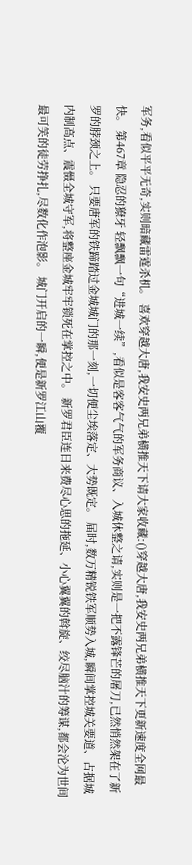军务,看似平平无奇,实则暗藏雷霆杀机。 喜欢穿越大唐,我安史两兄弟横推天下请大家收藏:()穿越大唐,我安史两兄弟横推天下更新速度全网最快。 第467章 隐忍的獠牙 轻飘飘一句“进城一续”,看似是客客气气的军务商议、入城休整之请,实则是一把不露锋芒的屠刀,已然悄然架在了新罗的脖颈之上。 只要唐军的铁蹄踏过金城城门的那一刻,一切便尘埃落定、大势既定。 届时,数万精锐铁军顺势入城,瞬间掌控城关要道、占据城内制高点、震慑全城守军,将整座金城牢牢锁死在掌控之中。 新罗君臣连日来费尽心思的拖延、小心翼翼的斡旋、绞尽脑汁的筹谋,都会沦为世间最可笑的徒劳挣扎,尽数化作泡影。 城门开启的一瞬,便是新罗江山覆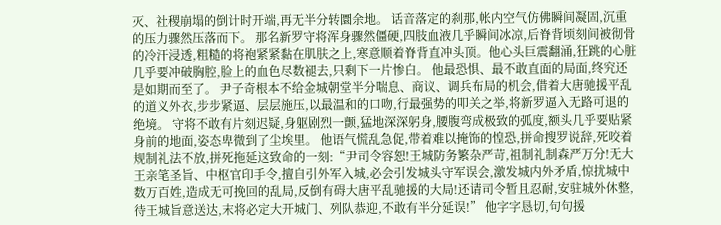灭、社稷崩塌的倒计时开端,再无半分转圜余地。 话音落定的刹那,帐内空气仿佛瞬间凝固,沉重的压力骤然压落而下。 那名新罗守将浑身骤然僵硬,四肢血液几乎瞬间冰凉,后脊背顷刻间被彻骨的冷汗浸透,粗糙的将袍紧紧黏在肌肤之上,寒意顺着脊背直冲头顶。他心头巨震翻涌,狂跳的心脏几乎要冲破胸腔,脸上的血色尽数褪去,只剩下一片惨白。 他最恐惧、最不敢直面的局面,终究还是如期而至了。 尹子奇根本不给金城朝堂半分喘息、商议、调兵布局的机会,借着大唐驰援平乱的道义外衣,步步紧逼、层层施压,以最温和的口吻,行最强势的叩关之举,将新罗逼入无路可退的绝境。 守将不敢有片刻迟疑,身躯剧烈一颤,猛地深深躬身,腰腹弯成极致的弧度,额头几乎要贴紧身前的地面,姿态卑微到了尘埃里。 他语气慌乱急促,带着难以掩饰的惶恐,拼命搜罗说辞,死咬着规制礼法不放,拼死拖延这致命的一刻:“尹司令容恕!王城防务繁杂严苛,祖制礼制森严万分!无大王亲笔圣旨、中枢官印手令,擅自引外军入城,必会引发城头守军误会,激发城内外矛盾,惊扰城中数万百姓,造成无可挽回的乱局,反倒有碍大唐平乱驰援的大局!还请司令暂且忍耐,安驻城外休整,待王城旨意送达,末将必定大开城门、列队恭迎,不敢有半分延误!” 他字字恳切,句句援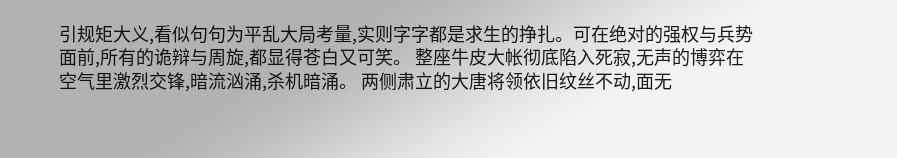引规矩大义,看似句句为平乱大局考量,实则字字都是求生的挣扎。可在绝对的强权与兵势面前,所有的诡辩与周旋,都显得苍白又可笑。 整座牛皮大帐彻底陷入死寂,无声的博弈在空气里激烈交锋,暗流汹涌,杀机暗涌。 两侧肃立的大唐将领依旧纹丝不动,面无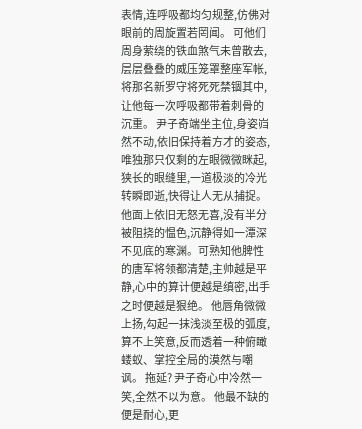表情,连呼吸都均匀规整,仿佛对眼前的周旋置若罔闻。 可他们周身萦绕的铁血煞气未曾散去,层层叠叠的威压笼罩整座军帐,将那名新罗守将死死禁锢其中,让他每一次呼吸都带着刺骨的沉重。 尹子奇端坐主位,身姿岿然不动,依旧保持着方才的姿态,唯独那只仅剩的左眼微微眯起,狭长的眼缝里,一道极淡的冷光转瞬即逝,快得让人无从捕捉。 他面上依旧无怒无喜,没有半分被阻挠的愠色,沉静得如一潭深不见底的寒渊。可熟知他脾性的唐军将领都清楚,主帅越是平静,心中的算计便越是缜密,出手之时便越是狠绝。 他唇角微微上扬,勾起一抹浅淡至极的弧度,算不上笑意,反而透着一种俯瞰蝼蚁、掌控全局的漠然与嘲讽。 拖延? 尹子奇心中冷然一笑,全然不以为意。 他最不缺的便是耐心,更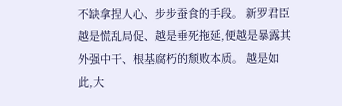不缺拿捏人心、步步蚕食的手段。 新罗君臣越是慌乱局促、越是垂死拖延,便越是暴露其外强中干、根基腐朽的颓败本质。 越是如此,大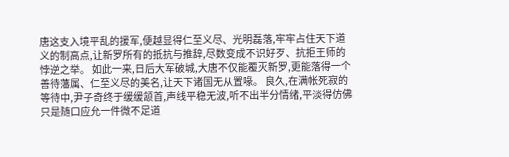唐这支入境平乱的援军,便越显得仁至义尽、光明磊落,牢牢占住天下道义的制高点,让新罗所有的抵抗与推辞,尽数变成不识好歹、抗拒王师的悖逆之举。 如此一来,日后大军破城,大唐不仅能覆灭新罗,更能落得一个善待藩属、仁至义尽的美名,让天下诸国无从置喙。 良久,在满帐死寂的等待中,尹子奇终于缓缓颔首,声线平稳无波,听不出半分情绪,平淡得仿佛只是随口应允一件微不足道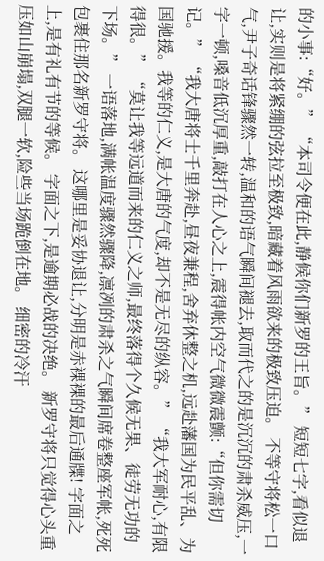的小事:“好。” “本司令便在此,静候你们新罗的王旨。” 短短七字,看似退让,实则是将紧绷的弦拉至极致,暗藏着风雨欲来的极致压迫。 不等守将松一口气,尹子奇话锋骤然一转,温和的语气瞬间褪去,取而代之的是沉沉的肃杀威压,一字一顿,嗓音低沉厚重,敲打在人心之上,震得帐内空气微微震颤:“但你需切记。” “我大唐将士千里奔赴,昼夜兼程,舍弃休整之机,远赴藩国为民平乱、为国驰援。我等的仁义,是大唐的气度,却不是无尽的纵容。” “我大军耐心,有限得很。” “莫让我等远道而来的仁义之师,最终落得个久候无果、徒劳无功的下场。” 一语落地,满帐温度骤然骤降,凛冽的肃杀之气瞬间席卷整座军帐,死死包裹住那名新罗守将。 这哪里是妥协退让,分明是赤裸裸的最后通牒! 字面之上,是有礼有节的等候。 字面之下,是逾期必战的决绝。 新罗守将只觉得心头重压如山崩塌,双腿一软,险些当场跪倒在地。 细密的冷汗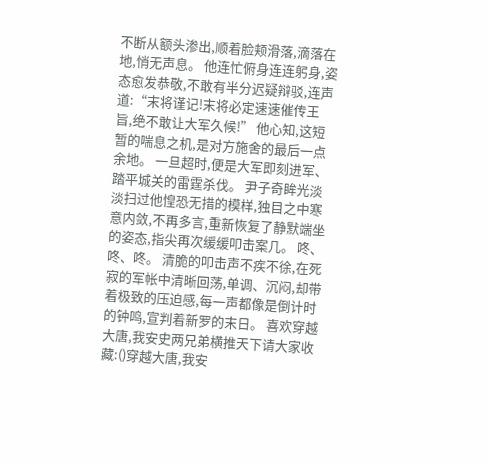不断从额头渗出,顺着脸颊滑落,滴落在地,悄无声息。 他连忙俯身连连躬身,姿态愈发恭敬,不敢有半分迟疑辩驳,连声道:“末将谨记!末将必定速速催传王旨,绝不敢让大军久候!” 他心知,这短暂的喘息之机,是对方施舍的最后一点余地。 一旦超时,便是大军即刻进军、踏平城关的雷霆杀伐。 尹子奇眸光淡淡扫过他惶恐无措的模样,独目之中寒意内敛,不再多言,重新恢复了静默端坐的姿态,指尖再次缓缓叩击案几。 咚、咚、咚。 清脆的叩击声不疾不徐,在死寂的军帐中清晰回荡,单调、沉闷,却带着极致的压迫感,每一声都像是倒计时的钟鸣,宣判着新罗的末日。 喜欢穿越大唐,我安史两兄弟横推天下请大家收藏:()穿越大唐,我安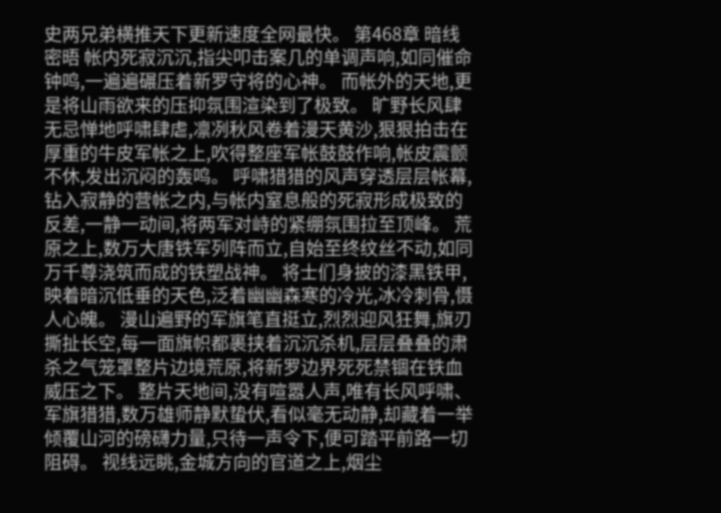史两兄弟横推天下更新速度全网最快。 第468章 暗线密晤 帐内死寂沉沉,指尖叩击案几的单调声响,如同催命钟鸣,一遍遍碾压着新罗守将的心神。 而帐外的天地,更是将山雨欲来的压抑氛围渲染到了极致。 旷野长风肆无忌惮地呼啸肆虐,凛冽秋风卷着漫天黄沙,狠狠拍击在厚重的牛皮军帐之上,吹得整座军帐鼓鼓作响,帐皮震颤不休,发出沉闷的轰鸣。 呼啸猎猎的风声穿透层层帐幕,钻入寂静的营帐之内,与帐内窒息般的死寂形成极致的反差,一静一动间,将两军对峙的紧绷氛围拉至顶峰。 荒原之上,数万大唐铁军列阵而立,自始至终纹丝不动,如同万千尊浇筑而成的铁塑战神。 将士们身披的漆黑铁甲,映着暗沉低垂的天色,泛着幽幽森寒的冷光,冰冷刺骨,慑人心魄。 漫山遍野的军旗笔直挺立,烈烈迎风狂舞,旗刃撕扯长空,每一面旗帜都裹挟着沉沉杀机,层层叠叠的肃杀之气笼罩整片边境荒原,将新罗边界死死禁锢在铁血威压之下。 整片天地间,没有喧嚣人声,唯有长风呼啸、军旗猎猎,数万雄师静默蛰伏,看似毫无动静,却藏着一举倾覆山河的磅礴力量,只待一声令下,便可踏平前路一切阻碍。 视线远眺,金城方向的官道之上,烟尘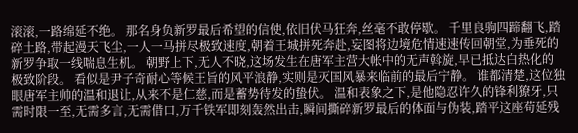滚滚,一路绵延不绝。 那名身负新罗最后希望的信使,依旧伏马狂奔,丝毫不敢停歇。 千里良驹四蹄翻飞,踏碎土路,带起漫天飞尘,一人一马拼尽极致速度,朝着王城拼死奔赴,妄图将边境危情速速传回朝堂,为垂死的新罗争取一线喘息生机。 朝野上下,无人不晓,这场发生在唐军主营大帐中的无声斡旋,早已抵达白热化的极致阶段。 看似是尹子奇耐心等候王旨的风平浪静,实则是灭国风暴来临前的最后宁静。 谁都清楚,这位独眼唐军主帅的温和退让,从来不是仁慈,而是蓄势待发的蛰伏。 温和表象之下,是他隐忍许久的锋利獠牙,只需时限一至,无需多言,无需借口,万千铁军即刻轰然出击,瞬间撕碎新罗最后的体面与伪装,踏平这座苟延残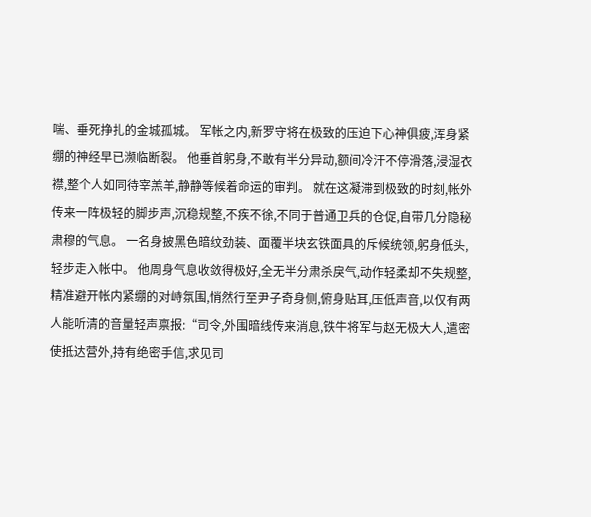喘、垂死挣扎的金城孤城。 军帐之内,新罗守将在极致的压迫下心神俱疲,浑身紧绷的神经早已濒临断裂。 他垂首躬身,不敢有半分异动,额间冷汗不停滑落,浸湿衣襟,整个人如同待宰羔羊,静静等候着命运的审判。 就在这凝滞到极致的时刻,帐外传来一阵极轻的脚步声,沉稳规整,不疾不徐,不同于普通卫兵的仓促,自带几分隐秘肃穆的气息。 一名身披黑色暗纹劲装、面覆半块玄铁面具的斥候统领,躬身低头,轻步走入帐中。 他周身气息收敛得极好,全无半分肃杀戾气,动作轻柔却不失规整,精准避开帐内紧绷的对峙氛围,悄然行至尹子奇身侧,俯身贴耳,压低声音,以仅有两人能听清的音量轻声禀报:“司令,外围暗线传来消息,铁牛将军与赵无极大人,遣密使抵达营外,持有绝密手信,求见司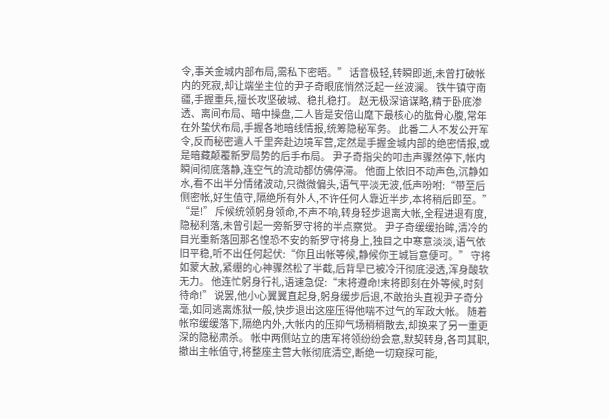令,事关金城内部布局,需私下密晤。” 话音极轻,转瞬即逝,未曾打破帐内的死寂,却让端坐主位的尹子奇眼底悄然泛起一丝波澜。 铁牛镇守南疆,手握重兵,擅长攻坚破城、稳扎稳打。 赵无极深谙谋略,精于卧底渗透、离间布局、暗中操盘,二人皆是安倍山麾下最核心的肱骨心腹,常年在外蛰伏布局,手握各地暗线情报,统筹隐秘军务。 此番二人不发公开军令,反而秘密遣人千里奔赴边境军营,定然是手握金城内部的绝密情报,或是暗藏颠覆新罗局势的后手布局。 尹子奇指尖的叩击声骤然停下,帐内瞬间彻底落静,连空气的流动都仿佛停滞。 他面上依旧不动声色,沉静如水,看不出半分情绪波动,只微微偏头,语气平淡无波,低声吩咐:“带至后侧密帐,好生值守,隔绝所有外人,不许任何人靠近半步,本将稍后即至。” “是!” 斥候统领躬身领命,不声不响,转身轻步退离大帐,全程进退有度,隐秘利落,未曾引起一旁新罗守将的半点察觉。 尹子奇缓缓抬眸,清冷的目光重新落回那名惶恐不安的新罗守将身上,独目之中寒意淡淡,语气依旧平稳,听不出任何起伏:“你且出帐等候,静候你王城旨意便可。” 守将如蒙大赦,紧绷的心神骤然松了半截,后背早已被冷汗彻底浸透,浑身酸软无力。 他连忙躬身行礼,语速急促:“末将遵命!末将即刻在外等候,时刻待命!” 说罢,他小心翼翼直起身,躬身缓步后退,不敢抬头直视尹子奇分毫,如同逃离炼狱一般,快步退出这座压得他喘不过气的军政大帐。 随着帐帘缓缓落下,隔绝内外,大帐内的压抑气场稍稍散去,却换来了另一重更深的隐秘肃杀。 帐中两侧站立的唐军将领纷纷会意,默契转身,各司其职,撤出主帐值守,将整座主营大帐彻底清空,断绝一切窥探可能,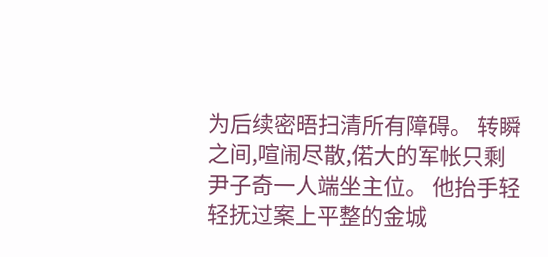为后续密晤扫清所有障碍。 转瞬之间,喧闹尽散,偌大的军帐只剩尹子奇一人端坐主位。 他抬手轻轻抚过案上平整的金城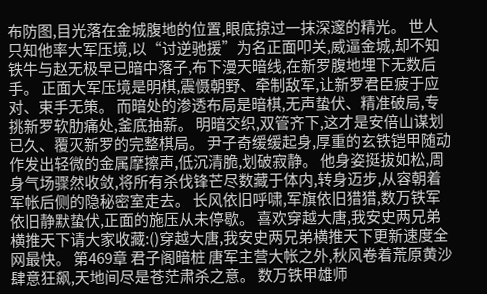布防图,目光落在金城腹地的位置,眼底掠过一抹深邃的精光。 世人只知他率大军压境,以“讨逆驰援”为名正面叩关,威逼金城,却不知铁牛与赵无极早已暗中落子,布下漫天暗线,在新罗腹地埋下无数后手。 正面大军压境是明棋,震慑朝野、牵制敌军,让新罗君臣疲于应对、束手无策。 而暗处的渗透布局是暗棋,无声蛰伏、精准破局,专挑新罗软肋痛处,釜底抽薪。 明暗交织,双管齐下,这才是安倍山谋划已久、覆灭新罗的完整棋局。 尹子奇缓缓起身,厚重的玄铁铠甲随动作发出轻微的金属摩擦声,低沉清脆,划破寂静。 他身姿挺拔如松,周身气场骤然收敛,将所有杀伐锋芒尽数藏于体内,转身迈步,从容朝着军帐后侧的隐秘密室走去。 长风依旧呼啸,军旗依旧猎猎,数万铁军依旧静默蛰伏,正面的施压从未停歇。 喜欢穿越大唐,我安史两兄弟横推天下请大家收藏:()穿越大唐,我安史两兄弟横推天下更新速度全网最快。 第469章 君子阁暗桩 唐军主营大帐之外,秋风卷着荒原黄沙肆意狂飙,天地间尽是苍茫肃杀之意。 数万铁甲雄师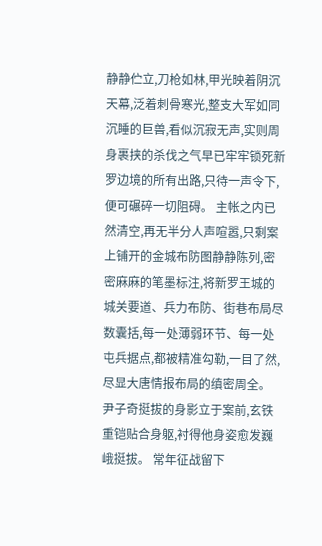静静伫立,刀枪如林,甲光映着阴沉天幕,泛着刺骨寒光,整支大军如同沉睡的巨兽,看似沉寂无声,实则周身裹挟的杀伐之气早已牢牢锁死新罗边境的所有出路,只待一声令下,便可碾碎一切阻碍。 主帐之内已然清空,再无半分人声喧嚣,只剩案上铺开的金城布防图静静陈列,密密麻麻的笔墨标注,将新罗王城的城关要道、兵力布防、街巷布局尽数囊括,每一处薄弱环节、每一处屯兵据点,都被精准勾勒,一目了然,尽显大唐情报布局的缜密周全。 尹子奇挺拔的身影立于案前,玄铁重铠贴合身躯,衬得他身姿愈发巍峨挺拔。 常年征战留下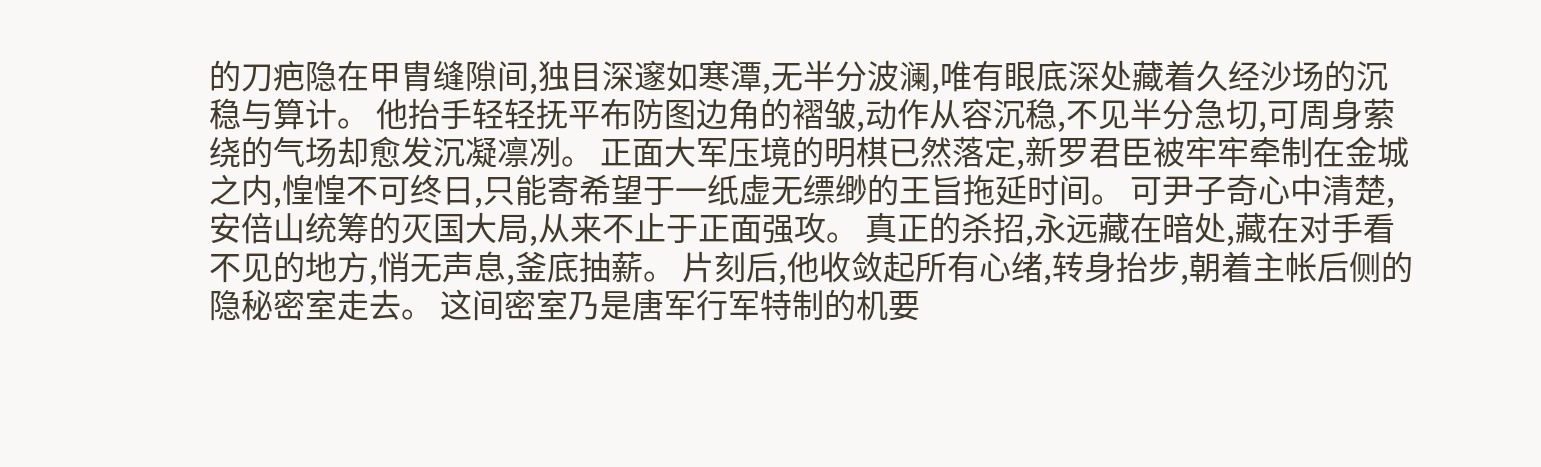的刀疤隐在甲胄缝隙间,独目深邃如寒潭,无半分波澜,唯有眼底深处藏着久经沙场的沉稳与算计。 他抬手轻轻抚平布防图边角的褶皱,动作从容沉稳,不见半分急切,可周身萦绕的气场却愈发沉凝凛冽。 正面大军压境的明棋已然落定,新罗君臣被牢牢牵制在金城之内,惶惶不可终日,只能寄希望于一纸虚无缥缈的王旨拖延时间。 可尹子奇心中清楚,安倍山统筹的灭国大局,从来不止于正面强攻。 真正的杀招,永远藏在暗处,藏在对手看不见的地方,悄无声息,釜底抽薪。 片刻后,他收敛起所有心绪,转身抬步,朝着主帐后侧的隐秘密室走去。 这间密室乃是唐军行军特制的机要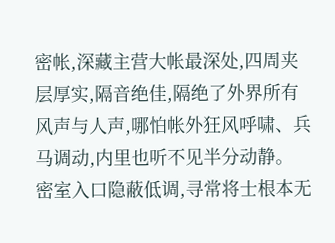密帐,深藏主营大帐最深处,四周夹层厚实,隔音绝佳,隔绝了外界所有风声与人声,哪怕帐外狂风呼啸、兵马调动,内里也听不见半分动静。 密室入口隐蔽低调,寻常将士根本无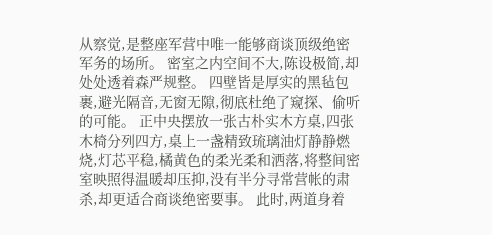从察觉,是整座军营中唯一能够商谈顶级绝密军务的场所。 密室之内空间不大,陈设极简,却处处透着森严规整。 四壁皆是厚实的黑毡包裹,避光隔音,无窗无隙,彻底杜绝了窥探、偷听的可能。 正中央摆放一张古朴实木方桌,四张木椅分列四方,桌上一盏精致琉璃油灯静静燃烧,灯芯平稳,橘黄色的柔光柔和洒落,将整间密室映照得温暖却压抑,没有半分寻常营帐的肃杀,却更适合商谈绝密要事。 此时,两道身着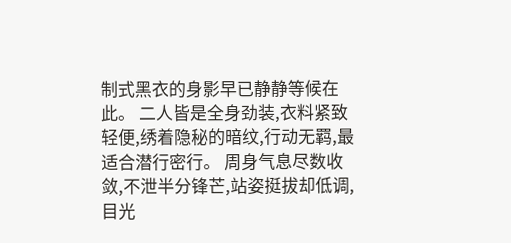制式黑衣的身影早已静静等候在此。 二人皆是全身劲装,衣料紧致轻便,绣着隐秘的暗纹,行动无羁,最适合潜行密行。 周身气息尽数收敛,不泄半分锋芒,站姿挺拔却低调,目光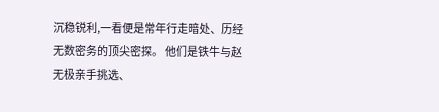沉稳锐利,一看便是常年行走暗处、历经无数密务的顶尖密探。 他们是铁牛与赵无极亲手挑选、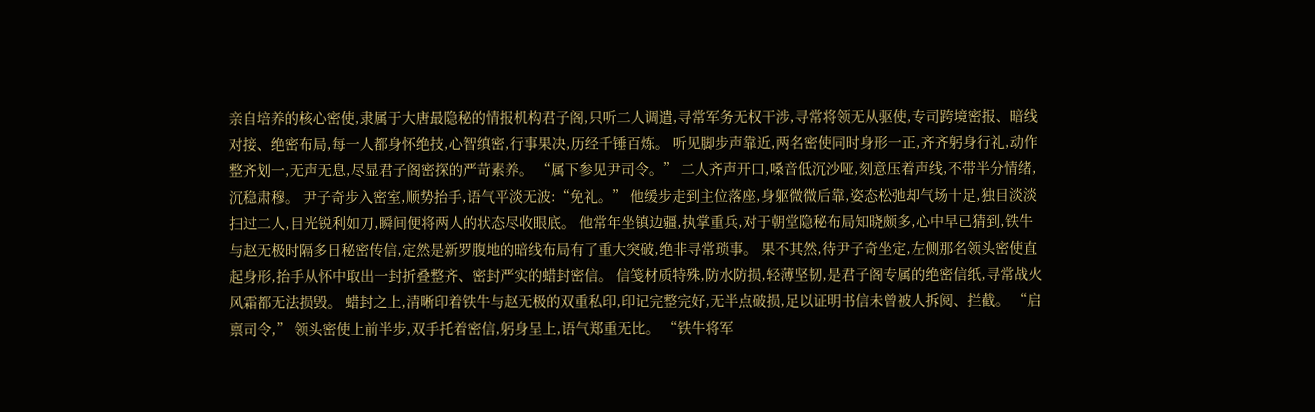亲自培养的核心密使,隶属于大唐最隐秘的情报机构君子阁,只听二人调遣,寻常军务无权干涉,寻常将领无从驱使,专司跨境密报、暗线对接、绝密布局,每一人都身怀绝技,心智缜密,行事果决,历经千锤百炼。 听见脚步声靠近,两名密使同时身形一正,齐齐躬身行礼,动作整齐划一,无声无息,尽显君子阁密探的严苛素养。 “属下参见尹司令。” 二人齐声开口,嗓音低沉沙哑,刻意压着声线,不带半分情绪,沉稳肃穆。 尹子奇步入密室,顺势抬手,语气平淡无波:“免礼。” 他缓步走到主位落座,身躯微微后靠,姿态松弛却气场十足,独目淡淡扫过二人,目光锐利如刀,瞬间便将两人的状态尽收眼底。 他常年坐镇边疆,执掌重兵,对于朝堂隐秘布局知晓颇多,心中早已猜到,铁牛与赵无极时隔多日秘密传信,定然是新罗腹地的暗线布局有了重大突破,绝非寻常琐事。 果不其然,待尹子奇坐定,左侧那名领头密使直起身形,抬手从怀中取出一封折叠整齐、密封严实的蜡封密信。 信笺材质特殊,防水防损,轻薄坚韧,是君子阁专属的绝密信纸,寻常战火风霜都无法损毁。 蜡封之上,清晰印着铁牛与赵无极的双重私印,印记完整完好,无半点破损,足以证明书信未曾被人拆阅、拦截。 “启禀司令,” 领头密使上前半步,双手托着密信,躬身呈上,语气郑重无比。 “铁牛将军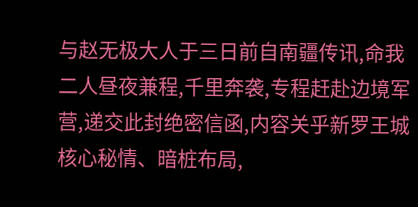与赵无极大人于三日前自南疆传讯,命我二人昼夜兼程,千里奔袭,专程赶赴边境军营,递交此封绝密信函,内容关乎新罗王城核心秘情、暗桩布局,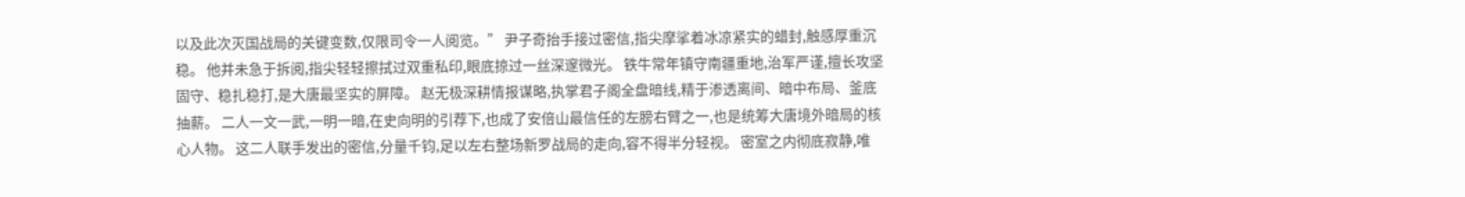以及此次灭国战局的关键变数,仅限司令一人阅览。” 尹子奇抬手接过密信,指尖摩挲着冰凉紧实的蜡封,触感厚重沉稳。 他并未急于拆阅,指尖轻轻擦拭过双重私印,眼底掠过一丝深邃微光。 铁牛常年镇守南疆重地,治军严谨,擅长攻坚固守、稳扎稳打,是大唐最坚实的屏障。 赵无极深耕情报谋略,执掌君子阁全盘暗线,精于渗透离间、暗中布局、釜底抽薪。 二人一文一武,一明一暗,在史向明的引荐下,也成了安倍山最信任的左膀右臂之一,也是统筹大唐境外暗局的核心人物。 这二人联手发出的密信,分量千钧,足以左右整场新罗战局的走向,容不得半分轻视。 密室之内彻底寂静,唯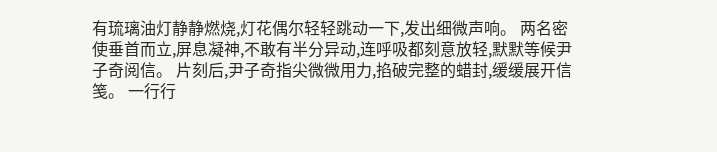有琉璃油灯静静燃烧,灯花偶尔轻轻跳动一下,发出细微声响。 两名密使垂首而立,屏息凝神,不敢有半分异动,连呼吸都刻意放轻,默默等候尹子奇阅信。 片刻后,尹子奇指尖微微用力,掐破完整的蜡封,缓缓展开信笺。 一行行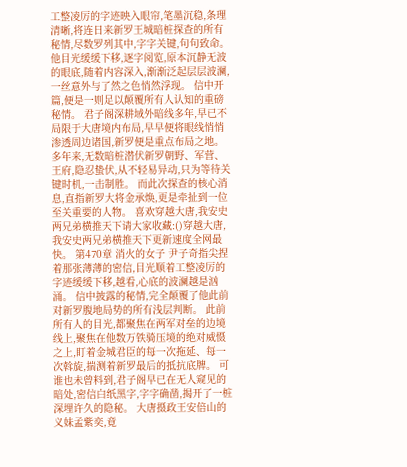工整凌厉的字迹映入眼帘,笔墨沉稳,条理清晰,将连日来新罗王城暗桩探查的所有秘情,尽数罗列其中,字字关键,句句致命。 他目光缓缓下移,逐字阅览,原本沉静无波的眼底,随着内容深入,渐渐泛起层层波澜,一丝意外与了然之色悄然浮现。 信中开篇,便是一则足以颠覆所有人认知的重磅秘情。 君子阁深耕域外暗线多年,早已不局限于大唐境内布局,早早便将眼线悄悄渗透周边诸国,新罗便是重点布局之地。 多年来,无数暗桩潜伏新罗朝野、军营、王府,隐忍蛰伏,从不轻易异动,只为等待关键时机,一击制胜。 而此次探查的核心消息,直指新罗大将金承焕,更是牵扯到一位至关重要的人物。 喜欢穿越大唐,我安史两兄弟横推天下请大家收藏:()穿越大唐,我安史两兄弟横推天下更新速度全网最快。 第470章 消火的女子 尹子奇指尖捏着那张薄薄的密信,目光顺着工整凌厉的字迹缓缓下移,越看,心底的波澜越是汹涌。 信中披露的秘情,完全颠覆了他此前对新罗腹地局势的所有浅层判断。 此前所有人的目光,都聚焦在两军对垒的边境线上,聚焦在他数万铁骑压境的绝对威慑之上,盯着金城君臣的每一次拖延、每一次斡旋,揣测着新罗最后的抵抗底牌。 可谁也未曾料到,君子阁早已在无人窥见的暗处,密信白纸黑字,字字确凿,揭开了一桩深埋许久的隐秘。 大唐摄政王安倍山的义妹孟紫奕,竟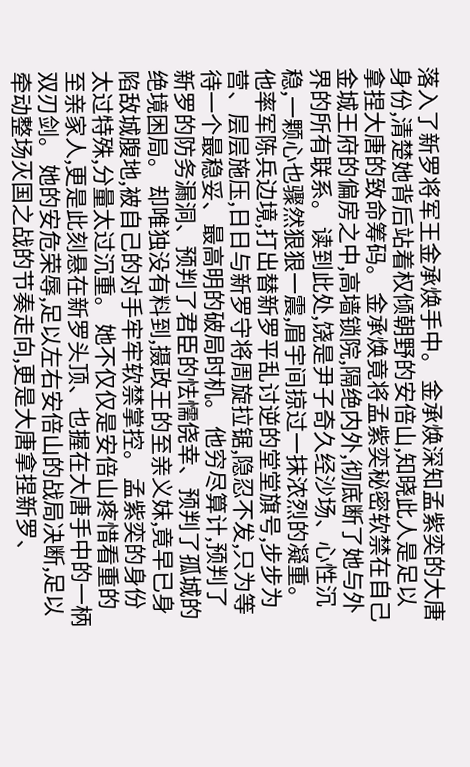落入了新罗将军王金承焕手中。 金承焕深知孟紫奕的大唐身份,清楚她背后站着权倾朝野的安倍山,知晓此人是足以拿捏大唐的致命筹码。 金承焕竟将孟紫奕秘密软禁在自己金城王府的偏房之中,高墙锁院,隔绝内外,彻底断了她与外界的所有联系。 读到此处,饶是尹子奇久经沙场、心性沉稳,一颗心也骤然狠狠一震,眉宇间掠过一抹浓烈的凝重。 他率军陈兵边境,打出替新罗平乱讨逆的堂堂旗号,步步为营、层层施压,日日与新罗守将周旋拉锯,隐忍不发,只为等待一个最稳妥、最高明的破局时机。 他穷尽算计,预判了新罗的防务漏洞、预判了君臣的怯懦侥幸、预判了孤城的绝境困局。 却唯独没有料到,摄政王的至亲义妹,竟早已身陷敌城腹地,被自己的对手牢牢软禁掌控。 孟紫奕的身份太过特殊,分量太过沉重。 她不仅仅是安倍山疼惜看重的至亲家人,更是此刻悬在新罗头顶、也握在大唐手中的一柄双刃剑。 她的安危荣辱,足以左右安倍山的战局决断,足以牵动整场灭国之战的节奏走向,更是大唐拿捏新罗、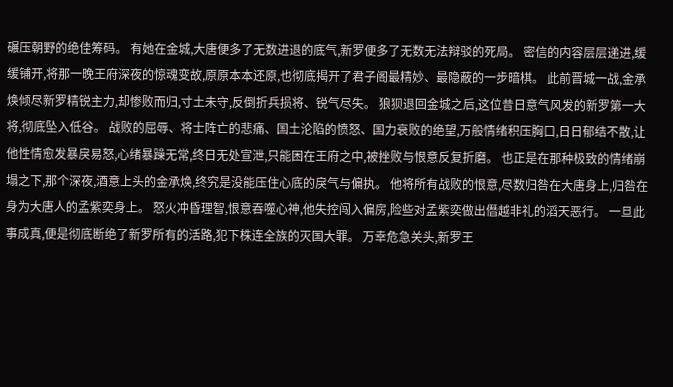碾压朝野的绝佳筹码。 有她在金城,大唐便多了无数进退的底气,新罗便多了无数无法辩驳的死局。 密信的内容层层递进,缓缓铺开,将那一晚王府深夜的惊魂变故,原原本本还原,也彻底揭开了君子阁最精妙、最隐蔽的一步暗棋。 此前晋城一战,金承焕倾尽新罗精锐主力,却惨败而归,寸土未守,反倒折兵损将、锐气尽失。 狼狈退回金城之后,这位昔日意气风发的新罗第一大将,彻底坠入低谷。 战败的屈辱、将士阵亡的悲痛、国土沦陷的愤怒、国力衰败的绝望,万般情绪积压胸口,日日郁结不散,让他性情愈发暴戾易怒,心绪暴躁无常,终日无处宣泄,只能困在王府之中,被挫败与恨意反复折磨。 也正是在那种极致的情绪崩塌之下,那个深夜,酒意上头的金承焕,终究是没能压住心底的戾气与偏执。 他将所有战败的恨意,尽数归咎在大唐身上,归咎在身为大唐人的孟紫奕身上。 怒火冲昏理智,恨意吞噬心神,他失控闯入偏房,险些对孟紫奕做出僭越非礼的滔天恶行。 一旦此事成真,便是彻底断绝了新罗所有的活路,犯下株连全族的灭国大罪。 万幸危急关头,新罗王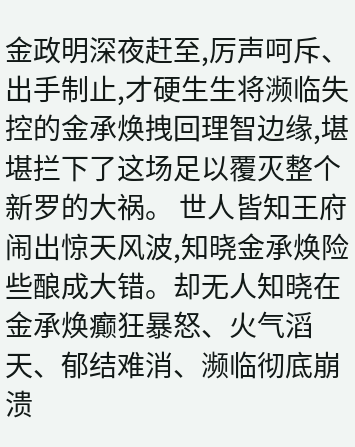金政明深夜赶至,厉声呵斥、出手制止,才硬生生将濒临失控的金承焕拽回理智边缘,堪堪拦下了这场足以覆灭整个新罗的大祸。 世人皆知王府闹出惊天风波,知晓金承焕险些酿成大错。却无人知晓在金承焕癫狂暴怒、火气滔天、郁结难消、濒临彻底崩溃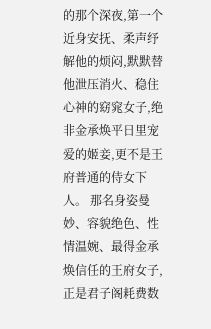的那个深夜,第一个近身安抚、柔声纾解他的烦闷,默默替他泄压消火、稳住心神的窈窕女子,绝非金承焕平日里宠爱的姬妾,更不是王府普通的侍女下人。 那名身姿曼妙、容貌绝色、性情温婉、最得金承焕信任的王府女子,正是君子阁耗费数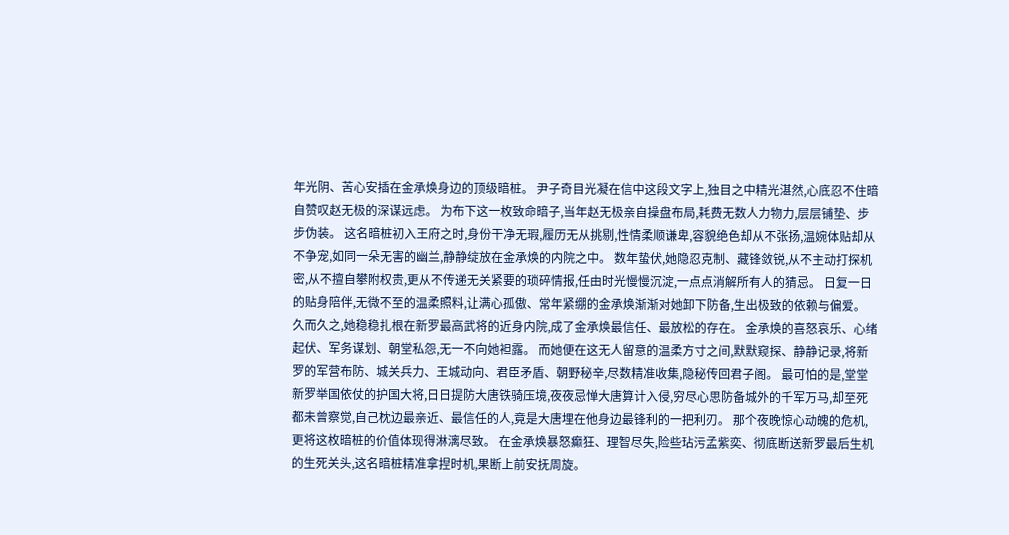年光阴、苦心安插在金承焕身边的顶级暗桩。 尹子奇目光凝在信中这段文字上,独目之中精光湛然,心底忍不住暗自赞叹赵无极的深谋远虑。 为布下这一枚致命暗子,当年赵无极亲自操盘布局,耗费无数人力物力,层层铺垫、步步伪装。 这名暗桩初入王府之时,身份干净无瑕,履历无从挑剔,性情柔顺谦卑,容貌绝色却从不张扬,温婉体贴却从不争宠,如同一朵无害的幽兰,静静绽放在金承焕的内院之中。 数年蛰伏,她隐忍克制、藏锋敛锐,从不主动打探机密,从不擅自攀附权贵,更从不传递无关紧要的琐碎情报,任由时光慢慢沉淀,一点点消解所有人的猜忌。 日复一日的贴身陪伴,无微不至的温柔照料,让满心孤傲、常年紧绷的金承焕渐渐对她卸下防备,生出极致的依赖与偏爱。 久而久之,她稳稳扎根在新罗最高武将的近身内院,成了金承焕最信任、最放松的存在。 金承焕的喜怒哀乐、心绪起伏、军务谋划、朝堂私怨,无一不向她袒露。 而她便在这无人留意的温柔方寸之间,默默窥探、静静记录,将新罗的军营布防、城关兵力、王城动向、君臣矛盾、朝野秘辛,尽数精准收集,隐秘传回君子阁。 最可怕的是,堂堂新罗举国依仗的护国大将,日日提防大唐铁骑压境,夜夜忌惮大唐算计入侵,穷尽心思防备城外的千军万马,却至死都未曾察觉,自己枕边最亲近、最信任的人,竟是大唐埋在他身边最锋利的一把利刃。 那个夜晚惊心动魄的危机,更将这枚暗桩的价值体现得淋漓尽致。 在金承焕暴怒癫狂、理智尽失,险些玷污孟紫奕、彻底断送新罗最后生机的生死关头,这名暗桩精准拿捏时机,果断上前安抚周旋。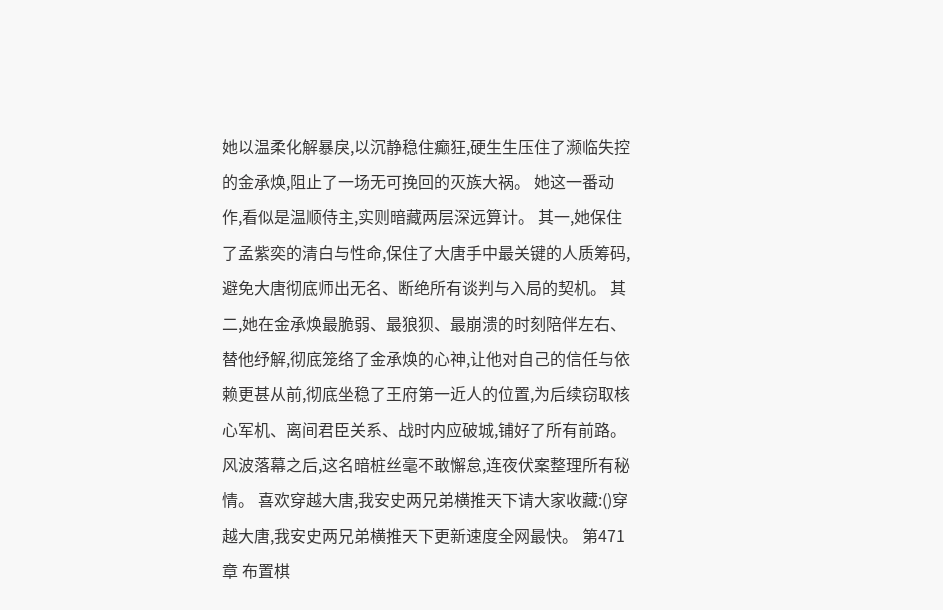她以温柔化解暴戾,以沉静稳住癫狂,硬生生压住了濒临失控的金承焕,阻止了一场无可挽回的灭族大祸。 她这一番动作,看似是温顺侍主,实则暗藏两层深远算计。 其一,她保住了孟紫奕的清白与性命,保住了大唐手中最关键的人质筹码,避免大唐彻底师出无名、断绝所有谈判与入局的契机。 其二,她在金承焕最脆弱、最狼狈、最崩溃的时刻陪伴左右、替他纾解,彻底笼络了金承焕的心神,让他对自己的信任与依赖更甚从前,彻底坐稳了王府第一近人的位置,为后续窃取核心军机、离间君臣关系、战时内应破城,铺好了所有前路。 风波落幕之后,这名暗桩丝毫不敢懈怠,连夜伏案整理所有秘情。 喜欢穿越大唐,我安史两兄弟横推天下请大家收藏:()穿越大唐,我安史两兄弟横推天下更新速度全网最快。 第471章 布置棋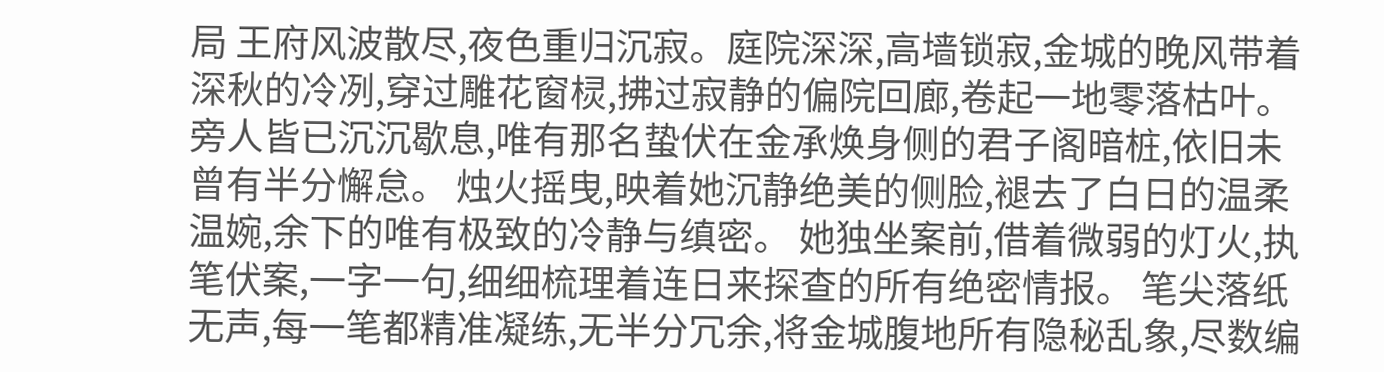局 王府风波散尽,夜色重归沉寂。庭院深深,高墙锁寂,金城的晚风带着深秋的冷冽,穿过雕花窗棂,拂过寂静的偏院回廊,卷起一地零落枯叶。 旁人皆已沉沉歇息,唯有那名蛰伏在金承焕身侧的君子阁暗桩,依旧未曾有半分懈怠。 烛火摇曳,映着她沉静绝美的侧脸,褪去了白日的温柔温婉,余下的唯有极致的冷静与缜密。 她独坐案前,借着微弱的灯火,执笔伏案,一字一句,细细梳理着连日来探查的所有绝密情报。 笔尖落纸无声,每一笔都精准凝练,无半分冗余,将金城腹地所有隐秘乱象,尽数编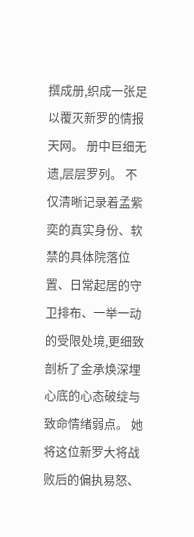撰成册,织成一张足以覆灭新罗的情报天网。 册中巨细无遗,层层罗列。 不仅清晰记录着孟紫奕的真实身份、软禁的具体院落位置、日常起居的守卫排布、一举一动的受限处境,更细致剖析了金承焕深埋心底的心态破绽与致命情绪弱点。 她将这位新罗大将战败后的偏执易怒、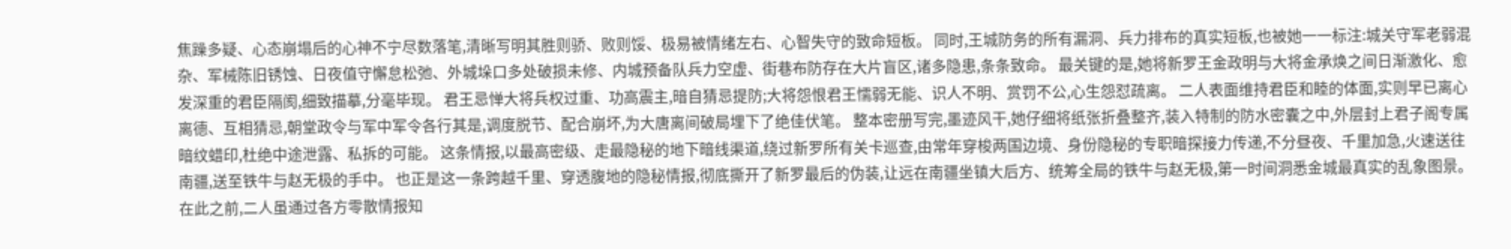焦躁多疑、心态崩塌后的心神不宁尽数落笔,清晰写明其胜则骄、败则馁、极易被情绪左右、心智失守的致命短板。 同时,王城防务的所有漏洞、兵力排布的真实短板,也被她一一标注:城关守军老弱混杂、军械陈旧锈蚀、日夜值守懈怠松弛、外城垛口多处破损未修、内城预备队兵力空虚、街巷布防存在大片盲区,诸多隐患,条条致命。 最关键的是,她将新罗王金政明与大将金承焕之间日渐激化、愈发深重的君臣隔阂,细致描摹,分毫毕现。 君王忌惮大将兵权过重、功高震主,暗自猜忌提防;大将怨恨君王懦弱无能、识人不明、赏罚不公,心生怨怼疏离。 二人表面维持君臣和睦的体面,实则早已离心离德、互相猜忌,朝堂政令与军中军令各行其是,调度脱节、配合崩坏,为大唐离间破局埋下了绝佳伏笔。 整本密册写完,墨迹风干,她仔细将纸张折叠整齐,装入特制的防水密囊之中,外层封上君子阁专属暗纹蜡印,杜绝中途泄露、私拆的可能。 这条情报,以最高密级、走最隐秘的地下暗线渠道,绕过新罗所有关卡巡查,由常年穿梭两国边境、身份隐秘的专职暗探接力传递,不分昼夜、千里加急,火速送往南疆,送至铁牛与赵无极的手中。 也正是这一条跨越千里、穿透腹地的隐秘情报,彻底撕开了新罗最后的伪装,让远在南疆坐镇大后方、统筹全局的铁牛与赵无极,第一时间洞悉金城最真实的乱象图景。 在此之前,二人虽通过各方零散情报知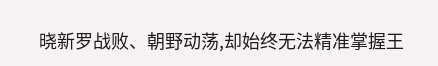晓新罗战败、朝野动荡,却始终无法精准掌握王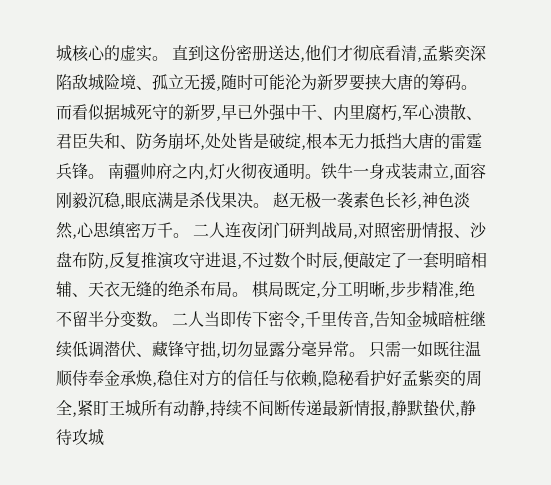城核心的虚实。 直到这份密册送达,他们才彻底看清,孟紫奕深陷敌城险境、孤立无援,随时可能沦为新罗要挟大唐的筹码。 而看似据城死守的新罗,早已外强中干、内里腐朽,军心溃散、君臣失和、防务崩坏,处处皆是破绽,根本无力抵挡大唐的雷霆兵锋。 南疆帅府之内,灯火彻夜通明。铁牛一身戎装肃立,面容刚毅沉稳,眼底满是杀伐果决。 赵无极一袭素色长衫,神色淡然,心思缜密万千。 二人连夜闭门研判战局,对照密册情报、沙盘布防,反复推演攻守进退,不过数个时辰,便敲定了一套明暗相辅、天衣无缝的绝杀布局。 棋局既定,分工明晰,步步精准,绝不留半分变数。 二人当即传下密令,千里传音,告知金城暗桩继续低调潜伏、藏锋守拙,切勿显露分毫异常。 只需一如既往温顺侍奉金承焕,稳住对方的信任与依赖,隐秘看护好孟紫奕的周全,紧盯王城所有动静,持续不间断传递最新情报,静默蛰伏,静待攻城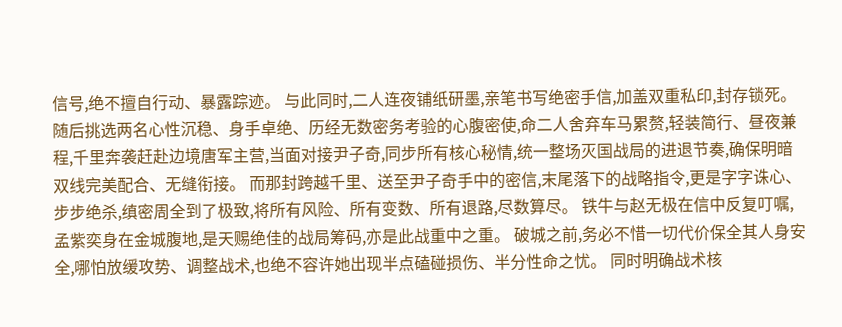信号,绝不擅自行动、暴露踪迹。 与此同时,二人连夜铺纸研墨,亲笔书写绝密手信,加盖双重私印,封存锁死。 随后挑选两名心性沉稳、身手卓绝、历经无数密务考验的心腹密使,命二人舍弃车马累赘,轻装简行、昼夜兼程,千里奔袭赶赴边境唐军主营,当面对接尹子奇,同步所有核心秘情,统一整场灭国战局的进退节奏,确保明暗双线完美配合、无缝衔接。 而那封跨越千里、送至尹子奇手中的密信,末尾落下的战略指令,更是字字诛心、步步绝杀,缜密周全到了极致,将所有风险、所有变数、所有退路,尽数算尽。 铁牛与赵无极在信中反复叮嘱,孟紫奕身在金城腹地,是天赐绝佳的战局筹码,亦是此战重中之重。 破城之前,务必不惜一切代价保全其人身安全,哪怕放缓攻势、调整战术,也绝不容许她出现半点磕碰损伤、半分性命之忧。 同时明确战术核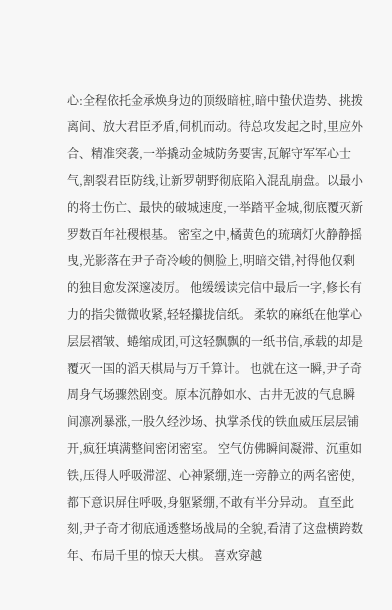心:全程依托金承焕身边的顶级暗桩,暗中蛰伏造势、挑拨离间、放大君臣矛盾,伺机而动。待总攻发起之时,里应外合、精准突袭,一举撬动金城防务要害,瓦解守军军心士气,割裂君臣防线,让新罗朝野彻底陷入混乱崩盘。以最小的将士伤亡、最快的破城速度,一举踏平金城,彻底覆灭新罗数百年社稷根基。 密室之中,橘黄色的琉璃灯火静静摇曳,光影落在尹子奇冷峻的侧脸上,明暗交错,衬得他仅剩的独目愈发深邃凌厉。 他缓缓读完信中最后一字,修长有力的指尖微微收紧,轻轻攥拢信纸。 柔软的麻纸在他掌心层层褶皱、蜷缩成团,可这轻飘飘的一纸书信,承载的却是覆灭一国的滔天棋局与万千算计。 也就在这一瞬,尹子奇周身气场骤然剧变。原本沉静如水、古井无波的气息瞬间凛冽暴涨,一股久经沙场、执掌杀伐的铁血威压层层铺开,疯狂填满整间密闭密室。 空气仿佛瞬间凝滞、沉重如铁,压得人呼吸滞涩、心神紧绷,连一旁静立的两名密使,都下意识屏住呼吸,身躯紧绷,不敢有半分异动。 直至此刻,尹子奇才彻底通透整场战局的全貌,看清了这盘横跨数年、布局千里的惊天大棋。 喜欢穿越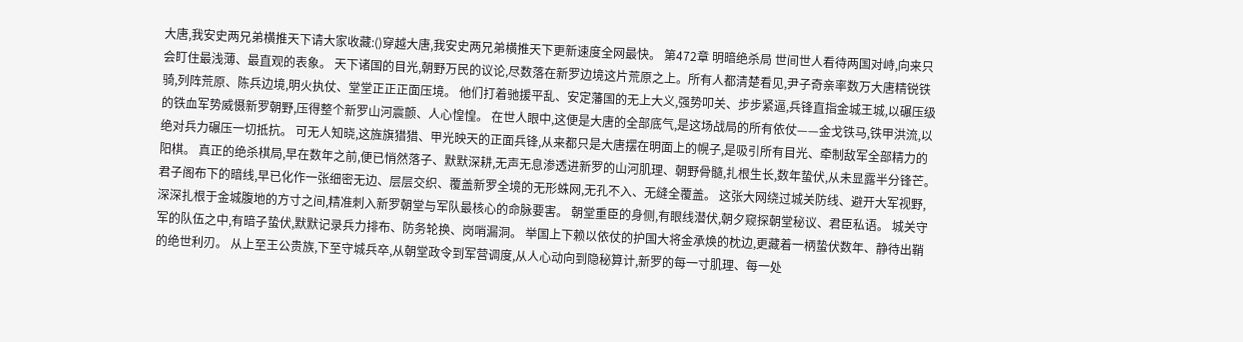大唐,我安史两兄弟横推天下请大家收藏:()穿越大唐,我安史两兄弟横推天下更新速度全网最快。 第472章 明暗绝杀局 世间世人看待两国对峙,向来只会盯住最浅薄、最直观的表象。 天下诸国的目光,朝野万民的议论,尽数落在新罗边境这片荒原之上。所有人都清楚看见,尹子奇亲率数万大唐精锐铁骑,列阵荒原、陈兵边境,明火执仗、堂堂正正正面压境。 他们打着驰援平乱、安定藩国的无上大义,强势叩关、步步紧逼,兵锋直指金城王城,以碾压级的铁血军势威慑新罗朝野,压得整个新罗山河震颤、人心惶惶。 在世人眼中,这便是大唐的全部底气,是这场战局的所有依仗——金戈铁马,铁甲洪流,以绝对兵力碾压一切抵抗。 可无人知晓,这旌旗猎猎、甲光映天的正面兵锋,从来都只是大唐摆在明面上的幌子,是吸引所有目光、牵制敌军全部精力的阳棋。 真正的绝杀棋局,早在数年之前,便已悄然落子、默默深耕,无声无息渗透进新罗的山河肌理、朝野骨髓,扎根生长,数年蛰伏,从未显露半分锋芒。 君子阁布下的暗线,早已化作一张细密无边、层层交织、覆盖新罗全境的无形蛛网,无孔不入、无缝全覆盖。 这张大网绕过城关防线、避开大军视野,深深扎根于金城腹地的方寸之间,精准刺入新罗朝堂与军队最核心的命脉要害。 朝堂重臣的身侧,有眼线潜伏,朝夕窥探朝堂秘议、君臣私语。 城关守军的队伍之中,有暗子蛰伏,默默记录兵力排布、防务轮换、岗哨漏洞。 举国上下赖以依仗的护国大将金承焕的枕边,更藏着一柄蛰伏数年、静待出鞘的绝世利刃。 从上至王公贵族,下至守城兵卒,从朝堂政令到军营调度,从人心动向到隐秘算计,新罗的每一寸肌理、每一处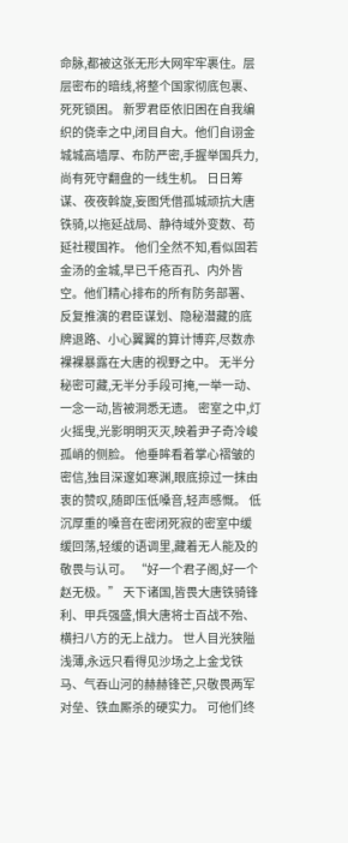命脉,都被这张无形大网牢牢裹住。层层密布的暗线,将整个国家彻底包裹、死死锁困。 新罗君臣依旧困在自我编织的侥幸之中,闭目自大。他们自诩金城城高墙厚、布防严密,手握举国兵力,尚有死守翻盘的一线生机。 日日筹谋、夜夜斡旋,妄图凭借孤城顽抗大唐铁骑,以拖延战局、静待域外变数、苟延社稷国祚。 他们全然不知,看似固若金汤的金城,早已千疮百孔、内外皆空。他们精心排布的所有防务部署、反复推演的君臣谋划、隐秘潜藏的底牌退路、小心翼翼的算计博弈,尽数赤裸裸暴露在大唐的视野之中。 无半分秘密可藏,无半分手段可掩,一举一动、一念一动,皆被洞悉无遗。 密室之中,灯火摇曳,光影明明灭灭,映着尹子奇冷峻孤峭的侧脸。 他垂眸看着掌心褶皱的密信,独目深邃如寒渊,眼底掠过一抹由衷的赞叹,随即压低嗓音,轻声感慨。 低沉厚重的嗓音在密闭死寂的密室中缓缓回荡,轻缓的语调里,藏着无人能及的敬畏与认可。 “好一个君子阁,好一个赵无极。” 天下诸国,皆畏大唐铁骑锋利、甲兵强盛,惧大唐将士百战不殆、横扫八方的无上战力。 世人目光狭隘浅薄,永远只看得见沙场之上金戈铁马、气吞山河的赫赫锋芒,只敬畏两军对垒、铁血厮杀的硬实力。 可他们终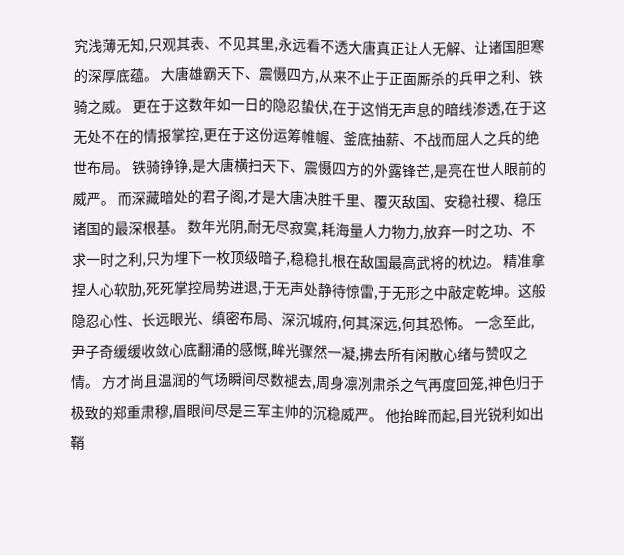究浅薄无知,只观其表、不见其里,永远看不透大唐真正让人无解、让诸国胆寒的深厚底蕴。 大唐雄霸天下、震慑四方,从来不止于正面厮杀的兵甲之利、铁骑之威。 更在于这数年如一日的隐忍蛰伏,在于这悄无声息的暗线渗透,在于这无处不在的情报掌控,更在于这份运筹帷幄、釜底抽薪、不战而屈人之兵的绝世布局。 铁骑铮铮,是大唐横扫天下、震慑四方的外露锋芒,是亮在世人眼前的威严。 而深藏暗处的君子阁,才是大唐决胜千里、覆灭敌国、安稳社稷、稳压诸国的最深根基。 数年光阴,耐无尽寂寞,耗海量人力物力,放弃一时之功、不求一时之利,只为埋下一枚顶级暗子,稳稳扎根在敌国最高武将的枕边。 精准拿捏人心软肋,死死掌控局势进退,于无声处静待惊雷,于无形之中敲定乾坤。这般隐忍心性、长远眼光、缜密布局、深沉城府,何其深远,何其恐怖。 一念至此,尹子奇缓缓收敛心底翻涌的感慨,眸光骤然一凝,拂去所有闲散心绪与赞叹之情。 方才尚且温润的气场瞬间尽数褪去,周身凛冽肃杀之气再度回笼,神色归于极致的郑重肃穆,眉眼间尽是三军主帅的沉稳威严。 他抬眸而起,目光锐利如出鞘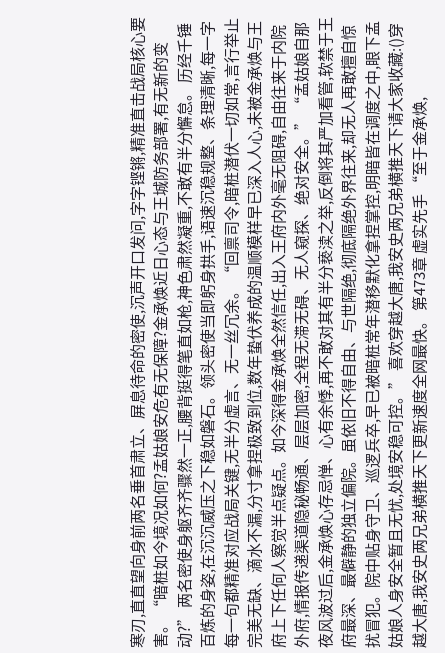寒刃,直直望向身前两名垂首肃立、屏息待命的密使,沉声开口发问,字字铿锵,精准直击战局核心要害。 “暗桩如今境况如何?孟姑娘安危有无保障?金承焕近日心态与王城防务部署,有无新的变动?” 两名密使身躯齐齐骤然一正,腰背挺得笔直如枪,神色肃然凝重,不敢有半分懈怠。 历经千锤百炼的身姿,在沉沉威压之下稳如磐石。领头密使当即躬身拱手,语速沉稳规整、条理清晰,每一字每一句都精准对应战局关键,无半分虚言、无一丝冗余。 “回禀司令,暗桩潜伏一切如常,言行举止完美无缺、滴水不漏,分寸拿捏极致到位,数年蛰伏养成的温顺模样早已深入人心,未被金承焕与王府上下任何人察觉半点疑点。如今深得金承焕全然信任,出入王府内外毫无阻碍,自由往来于内院外府,情报传递渠道隐秘畅通、层层加密,全程无滞无碍、无人窥探、绝对安全。” “孟姑娘自那夜风波过后,金承焕心存忌惮、心有余悸,再不敢对其有半分亵渎之举,反倒将其严加看管,软禁于王府最深、最僻静的独立偏院。虽依旧不得自由、与世隔绝,彻底隔绝外界往来,却无人再敢擅自惊扰冒犯。院中贴身守卫、巡逻兵卒,早已被暗桩常年潜移默化拿捏掌控,明暗皆在调度之中,眼下孟姑娘人身安全暂且无忧,处境安稳可控。” 喜欢穿越大唐,我安史两兄弟横推天下请大家收藏:()穿越大唐,我安史两兄弟横推天下更新速度全网最快。 第473章 虚实先手 “至于金承焕,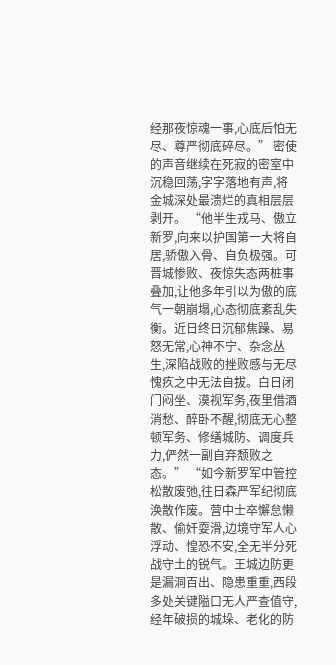经那夜惊魂一事,心底后怕无尽、尊严彻底碎尽。” 密使的声音继续在死寂的密室中沉稳回荡,字字落地有声,将金城深处最溃烂的真相层层剥开。 “他半生戎马、傲立新罗,向来以护国第一大将自居,骄傲入骨、自负极强。可晋城惨败、夜惊失态两桩事叠加,让他多年引以为傲的底气一朝崩塌,心态彻底紊乱失衡。近日终日沉郁焦躁、易怒无常,心神不宁、杂念丛生,深陷战败的挫败感与无尽愧疚之中无法自拔。白日闭门闷坐、漠视军务,夜里借酒消愁、醉卧不醒,彻底无心整顿军务、修缮城防、调度兵力,俨然一副自弃颓败之态。” “如今新罗军中管控松散废弛,往日森严军纪彻底涣散作废。营中士卒懈怠懒散、偷奸耍滑,边境守军人心浮动、惶恐不安,全无半分死战守土的锐气。王城边防更是漏洞百出、隐患重重,西段多处关键隘口无人严查值守,经年破损的城垛、老化的防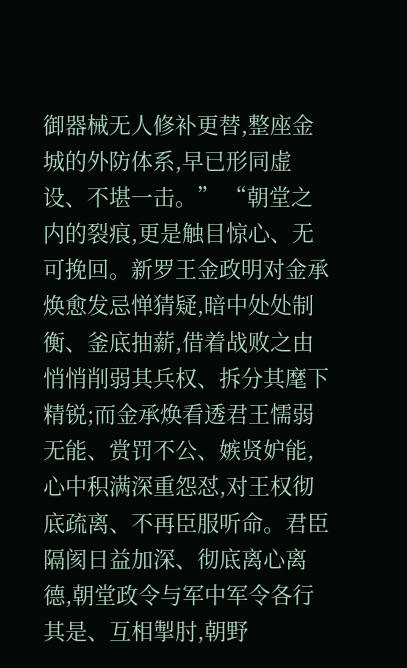御器械无人修补更替,整座金城的外防体系,早已形同虚设、不堪一击。” “朝堂之内的裂痕,更是触目惊心、无可挽回。新罗王金政明对金承焕愈发忌惮猜疑,暗中处处制衡、釜底抽薪,借着战败之由悄悄削弱其兵权、拆分其麾下精锐;而金承焕看透君王懦弱无能、赏罚不公、嫉贤妒能,心中积满深重怨怼,对王权彻底疏离、不再臣服听命。君臣隔阂日益加深、彻底离心离德,朝堂政令与军中军令各行其是、互相掣肘,朝野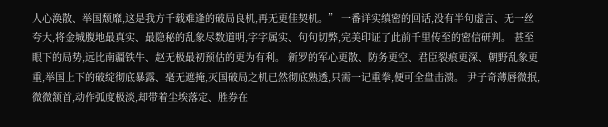人心涣散、举国颓靡,这是我方千载难逢的破局良机,再无更佳契机。” 一番详实缜密的回话,没有半句虚言、无一丝夸大,将金城腹地最真实、最隐秘的乱象尽数道明,字字属实、句句切弊,完美印证了此前千里传至的密信研判。 甚至眼下的局势,远比南疆铁牛、赵无极最初预估的更为有利。 新罗的军心更散、防务更空、君臣裂痕更深、朝野乱象更重,举国上下的破绽彻底暴露、毫无遮掩,灭国破局之机已然彻底熟透,只需一记重拳,便可全盘击溃。 尹子奇薄唇微抿,微微颔首,动作弧度极淡,却带着尘埃落定、胜券在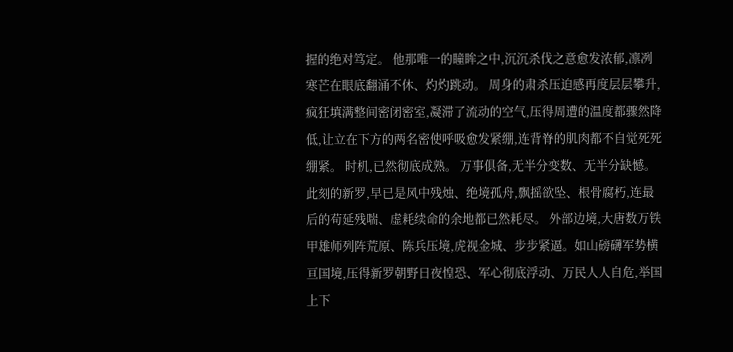握的绝对笃定。 他那唯一的瞳眸之中,沉沉杀伐之意愈发浓郁,凛冽寒芒在眼底翻涌不休、灼灼跳动。 周身的肃杀压迫感再度层层攀升,疯狂填满整间密闭密室,凝滞了流动的空气,压得周遭的温度都骤然降低,让立在下方的两名密使呼吸愈发紧绷,连背脊的肌肉都不自觉死死绷紧。 时机,已然彻底成熟。 万事俱备,无半分变数、无半分缺憾。 此刻的新罗,早已是风中残烛、绝境孤舟,飘摇欲坠、根骨腐朽,连最后的苟延残喘、虚耗续命的余地都已然耗尽。 外部边境,大唐数万铁甲雄师列阵荒原、陈兵压境,虎视金城、步步紧逼。如山磅礴军势横亘国境,压得新罗朝野日夜惶恐、军心彻底浮动、万民人人自危,举国上下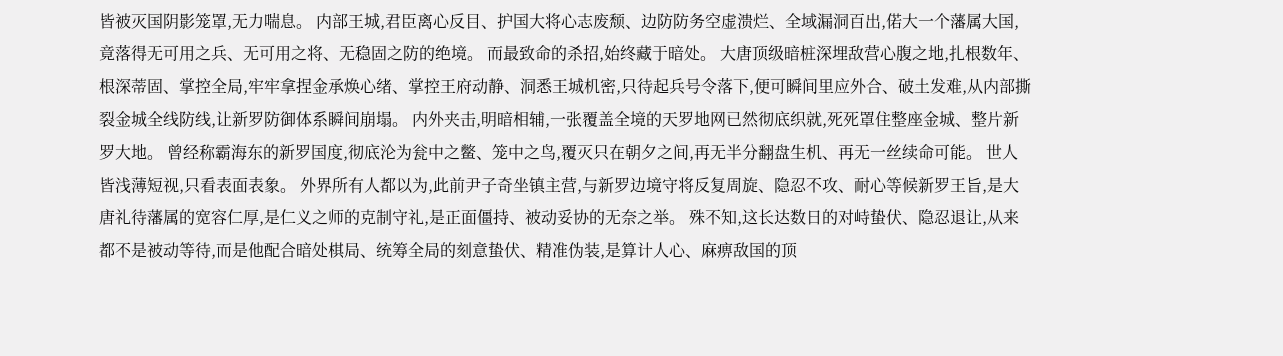皆被灭国阴影笼罩,无力喘息。 内部王城,君臣离心反目、护国大将心志废颓、边防防务空虚溃烂、全域漏洞百出,偌大一个藩属大国,竟落得无可用之兵、无可用之将、无稳固之防的绝境。 而最致命的杀招,始终藏于暗处。 大唐顶级暗桩深埋敌营心腹之地,扎根数年、根深蒂固、掌控全局,牢牢拿捏金承焕心绪、掌控王府动静、洞悉王城机密,只待起兵号令落下,便可瞬间里应外合、破土发难,从内部撕裂金城全线防线,让新罗防御体系瞬间崩塌。 内外夹击,明暗相辅,一张覆盖全境的天罗地网已然彻底织就,死死罩住整座金城、整片新罗大地。 曾经称霸海东的新罗国度,彻底沦为瓮中之鳖、笼中之鸟,覆灭只在朝夕之间,再无半分翻盘生机、再无一丝续命可能。 世人皆浅薄短视,只看表面表象。 外界所有人都以为,此前尹子奇坐镇主营,与新罗边境守将反复周旋、隐忍不攻、耐心等候新罗王旨,是大唐礼待藩属的宽容仁厚,是仁义之师的克制守礼,是正面僵持、被动妥协的无奈之举。 殊不知,这长达数日的对峙蛰伏、隐忍退让,从来都不是被动等待,而是他配合暗处棋局、统筹全局的刻意蛰伏、精准伪装,是算计人心、麻痹敌国的顶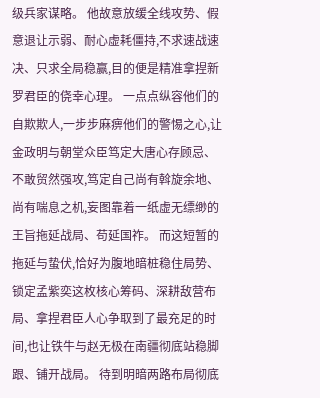级兵家谋略。 他故意放缓全线攻势、假意退让示弱、耐心虚耗僵持,不求速战速决、只求全局稳赢,目的便是精准拿捏新罗君臣的侥幸心理。 一点点纵容他们的自欺欺人,一步步麻痹他们的警惕之心,让金政明与朝堂众臣笃定大唐心存顾忌、不敢贸然强攻,笃定自己尚有斡旋余地、尚有喘息之机,妄图靠着一纸虚无缥缈的王旨拖延战局、苟延国祚。 而这短暂的拖延与蛰伏,恰好为腹地暗桩稳住局势、锁定孟紫奕这枚核心筹码、深耕敌营布局、拿捏君臣人心争取到了最充足的时间,也让铁牛与赵无极在南疆彻底站稳脚跟、铺开战局。 待到明暗两路布局彻底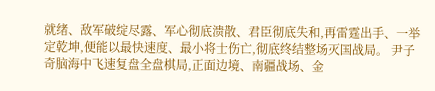就绪、敌军破绽尽露、军心彻底溃散、君臣彻底失和,再雷霆出手、一举定乾坤,便能以最快速度、最小将士伤亡,彻底终结整场灭国战局。 尹子奇脑海中飞速复盘全盘棋局,正面边境、南疆战场、金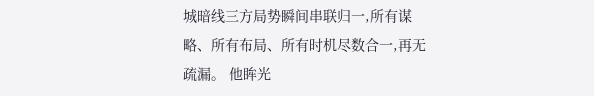城暗线三方局势瞬间串联归一,所有谋略、所有布局、所有时机尽数合一,再无疏漏。 他眸光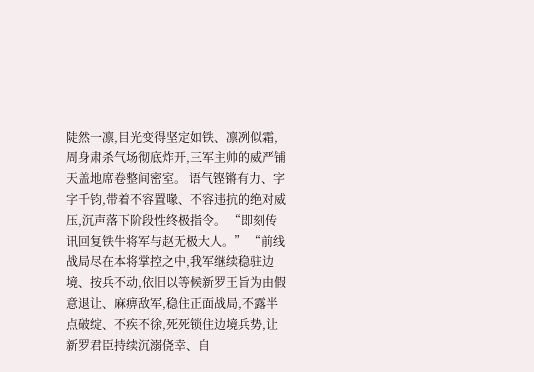陡然一凛,目光变得坚定如铁、凛冽似霜,周身肃杀气场彻底炸开,三军主帅的威严铺天盖地席卷整间密室。 语气铿锵有力、字字千钧,带着不容置喙、不容违抗的绝对威压,沉声落下阶段性终极指令。 “即刻传讯回复铁牛将军与赵无极大人。” “前线战局尽在本将掌控之中,我军继续稳驻边境、按兵不动,依旧以等候新罗王旨为由假意退让、麻痹敌军,稳住正面战局,不露半点破绽、不疾不徐,死死锁住边境兵势,让新罗君臣持续沉溺侥幸、自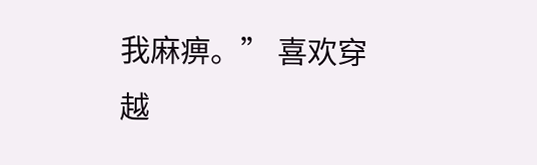我麻痹。” 喜欢穿越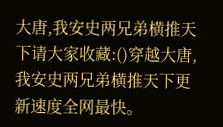大唐,我安史两兄弟横推天下请大家收藏:()穿越大唐,我安史两兄弟横推天下更新速度全网最快。